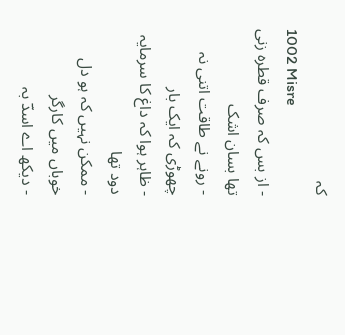کہ
1002 Misre
- از بس کہ صرف قطرہ زنی تھا بسان اشک
- رونے نے طاقت اتنی نہ چھوڑی کہ ایک بار
- ظاہر ہوا کہ داغ کا سرمایہ دود تھا
- ممکن نہیں کہ ہو دل خوباں میں کارگر
- دیکھ اے اسدؔ بہ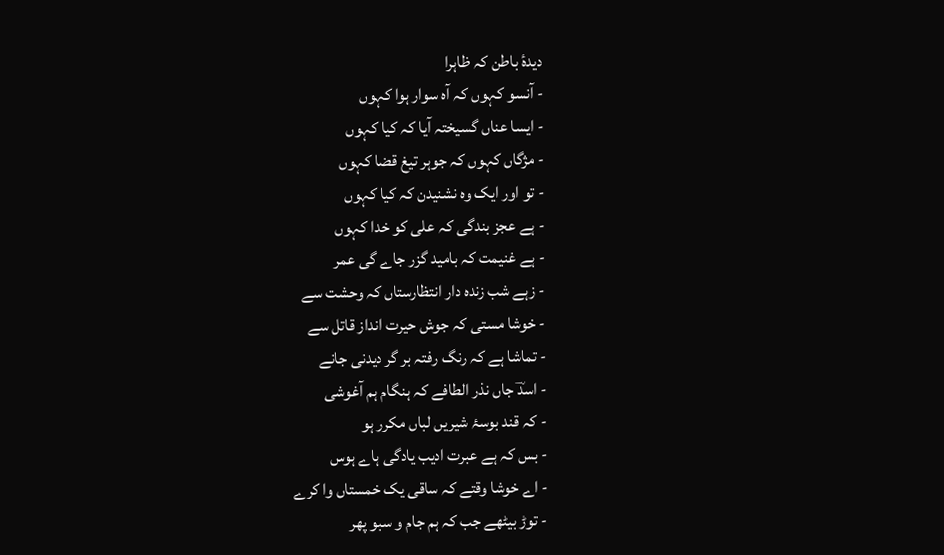دیدۂ باطن کہ ظاہرا
- آنسو کہوں کہ آہ سوار ہوا کہوں
- ایسا عناں گسیختہ آیا کہ کیا کہوں
- مژگاں کہوں کہ جوہر تیغ قضا کہوں
- تو اور ایک وہ نشنیدن کہ کیا کہوں
- ہے عجز بندگی کہ علی کو خدا کہوں
- ہے غنیمت کہ بامید گزر جاے گی عمر
- زہے شب زندہ دار انتظارستاں کہ وحشت سے
- خوشا مستی کہ جوش حیرت انداز قاتل سے
- تماشا ہے کہ رنگ رفتہ بر گر دیدنی جانے
- اسدؔ جاں نذر الطافے کہ ہنگام ہم آغوشی
- کہ قند بوسۂ شیریں لباں مکرر ہو
- بس کہ ہے عبرت ادیب یادگی ہاے ہوس
- اے خوشا وقتے کہ ساقی یک خمستاں وا کرے
- توڑ بیٹھے جب کہ ہم جام و سبو پھر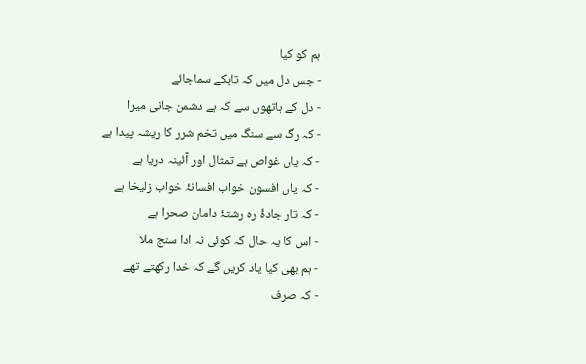ہم کو کیا
- جس دل میں کہ تابکے سماجائے
- دل کے ہاتھوں سے کہ ہے دشمن جانی میرا
- کہ رگ سے سنگ میں تخم شرر کا ریشہ پیدا ہے
- کہ یاں غواص ہے تمثال اور آئینہ دریا ہے
- کہ یاں افسون خواب افسانۂ خواب زلیخا ہے
- کہ تار جادۂ رہ رشتۂ دامان صحرا ہے
- اس کا یہ حال کہ کوئی نہ ادا سنج ملا
- ہم بھی کیا یاد کریں گے کہ خدا رکھتے تھے
- کہ صرف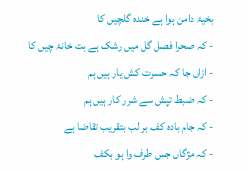بخیۂ دامن ہوا ہے خندہ گلچیں کا
- کہ صحرا فصل گل میں رشک ہے بت خانۂ چیں کا
- ازاں جا کہ حسرت کش یار ہیں ہم
- کہ ضبط تپش سے شرر کار ہیں ہم
- کہ جام بادہ کف بر لب بتقریب تقاضا ہے
- کہ مژگاں جس طرف وا ہو بکف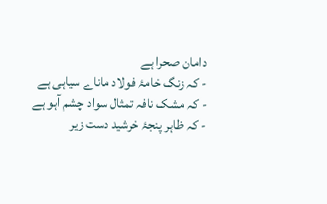دامان صحرا ہے
- کہ زنگ خامۂ فولاد ماناے سیاہی ہے
- کہ مشک نافہ تمثال سواد چشم آہو ہے
- کہ ظاہر پنجۂ خرشید دست زیر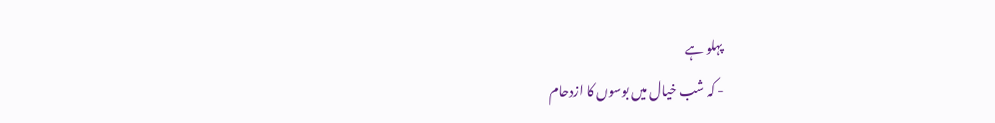پہلو ہے
- کہ شب خیال میں بوسوں کا ازدحام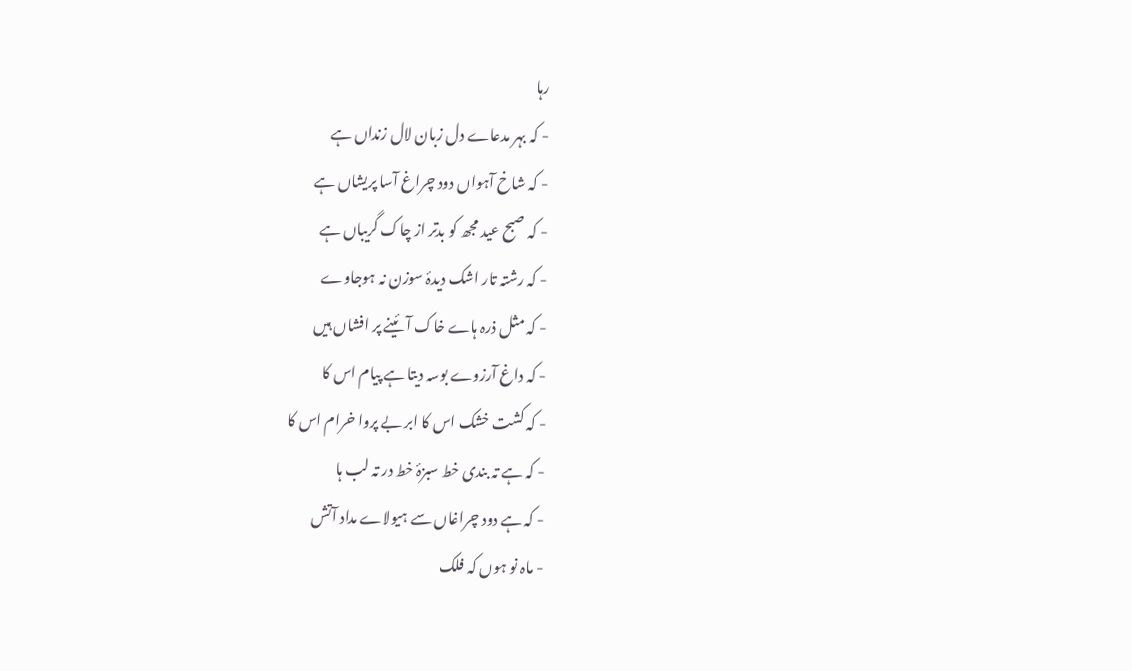رہا
- کہ بہر مدعاے دل زبان لال زنداں ہے
- کہ شاخ آہواں دود چراغ آسا پریشاں ہے
- کہ صبح عید مجھ کو بدتر از چاک گریباں ہے
- کہ رشتہ تار اشک دیدۂ سوزن نہ ہوجاوے
- کہ مثل ذرہ ہاے خاک آئینے پر افشاں ہیں
- کہ داغ آرزوے بوسہ دیتا ہے پیام اس کا
- کہ کشت خشک اس کا ابر بے پروا خرام اس کا
- کہ ہے تہ بندی خط سبزۂ خط در تہ لب ہا
- کہ ہے دود چراغاں سے ہیولاے مداد آتش
- ماہ نو ہوں کہ فلک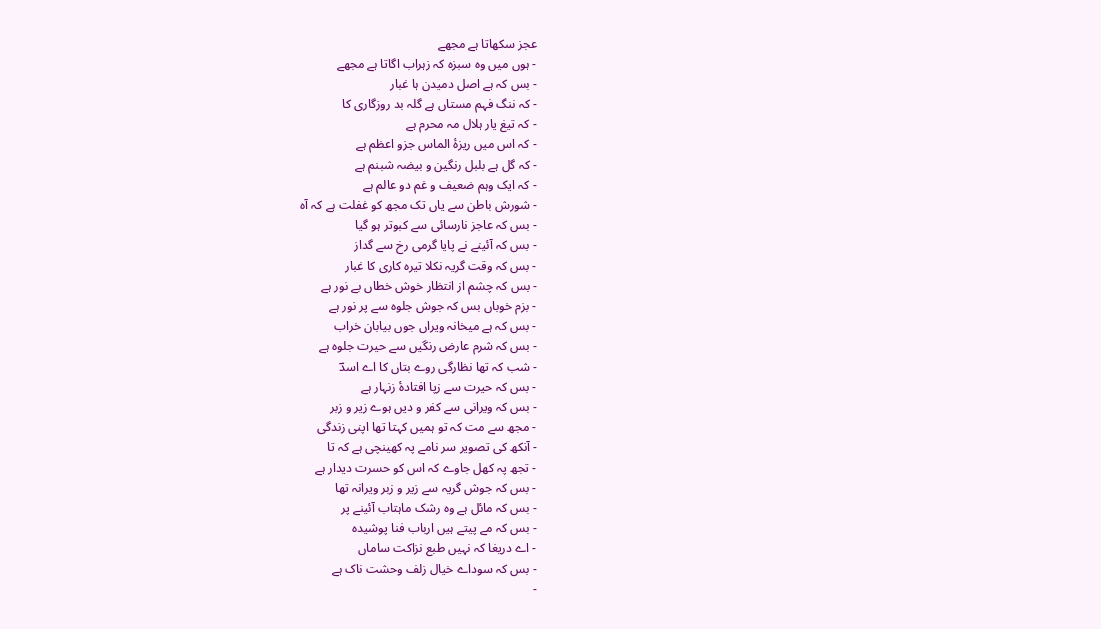عجز سکھاتا ہے مجھے
- ہوں میں وہ سبزہ کہ زہراب اگاتا ہے مجھے
- بس کہ ہے اصل دمیدن ہا غبار
- کہ ننگ فہم مستاں ہے گلہ بد روزگاری کا
- کہ تیغ یار ہلال مہ محرم ہے
- کہ اس میں ریزۂ الماس جزو اعظم ہے
- کہ گل ہے بلبل رنگین و بیضہ شبنم ہے
- کہ ایک وہم ضعیف و غم دو عالم ہے
- شورش باطن سے یاں تک مجھ کو غفلت ہے کہ آہ
- بس کہ عاجز نارسائی سے کبوتر ہو گیا
- بس کہ آئینے نے پایا گرمی رخ سے گداز
- بس کہ وقت گریہ نکلا تیرہ کاری کا غبار
- بس کہ چشم از انتظار خوش خطاں بے نور ہے
- بزم خوباں بس کہ جوش جلوہ سے پر نور ہے
- بس کہ ہے میخانہ ویراں جوں بیابان خراب
- بس کہ شرم عارض رنگیں سے حیرت جلوہ ہے
- شب کہ تھا نظارگی روے بتاں کا اے اسدؔ
- بس کہ حیرت سے زپا افتادۂ زنہار ہے
- بس کہ ویرانی سے کفر و دیں ہوے زیر و زبر
- مجھ سے مت کہ تو ہمیں کہتا تھا اپنی زندگی
- آنکھ کی تصویر سر نامے پہ کھینچی ہے کہ تا
- تجھ پہ کھل جاوے کہ اس کو حسرت دیدار ہے
- بس کہ جوش گریہ سے زیر و زبر ویرانہ تھا
- بس کہ مائل ہے وہ رشک ماہتاب آئینے پر
- بس کہ مے پیتے ہیں ارباب فنا پوشیدہ
- اے دریغا کہ نہیں طبع نزاکت ساماں
- بس کہ سوداے خیال زلف وحشت ناک ہے
-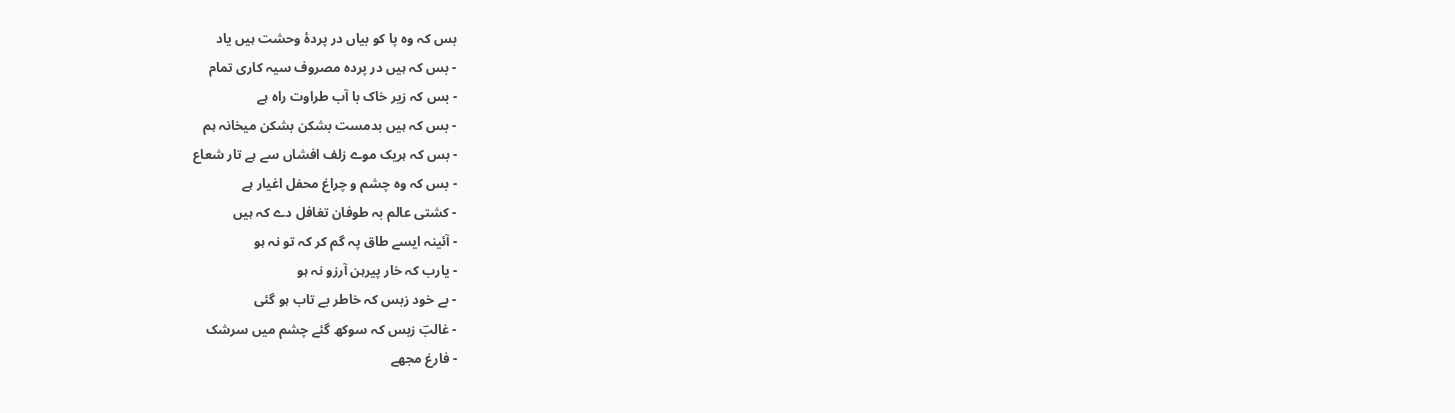بس کہ وہ پا کو بیاں در پردۂ وحشت ہیں یاد
- بس کہ ہیں در پردہ مصروف سیہ کاری تمام
- بس کہ زیر خاک با آب طراوت راہ ہے
- بس کہ ہیں بدمست بشکن بشکن میخانہ ہم
- بس کہ ہریک موے زلف افشاں سے ہے تار شعاع
- بس کہ وہ چشم و چراغ محفل اغیار ہے
- کشتی عالم بہ طوفان تغافل دے کہ ہیں
- آئینہ ایسے طاق پہ گم کر کہ تو نہ ہو
- یارب کہ خار پیرہن آرزو نہ ہو
- بے خود زبس کہ خاطر بے تاب ہو گئی
- غالبؔ زبس کہ سوکھ گئے چشم میں سرشک
- فارغ مجھے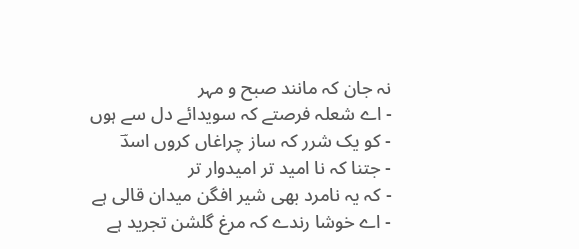نہ جان کہ مانند صبح و مہر
- اے شعلہ فرصتے کہ سویدائے دل سے ہوں
- کو یک شرر کہ ساز چراغاں کروں اسدؔ
- جتنا کہ نا امید تر امیدوار تر
- کہ یہ نامرد بھی شیر افگن میدان قالی ہے
- اے خوشا رندے کہ مرغ گلشن تجرید ہے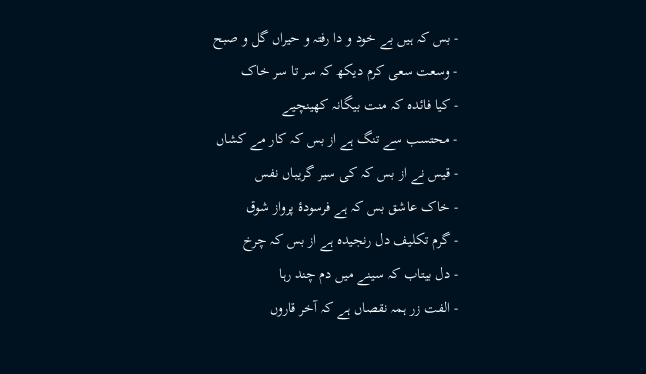- بس کہ ہیں بے خود و دا رفتہ و حیراں گل و صبح
- وسعت سعی کرم دیکھ کہ سر تا سر خاک
- کیا فائدہ کہ منت بیگانہ کھینچیے
- محتسب سے تنگ ہے از بس کہ کار مے کشاں
- قیس نے از بس کہ کی سیر گریباں نفس
- خاک عاشق بس کہ ہے فرسودۂ پرواز شوق
- گرم تکلیف دل رنجیدہ ہے از بس کہ چرخ
- دل بیتاب کہ سینے میں دم چند رہا
- الفت زر ہمہ نقصاں ہے کہ آخر قاروں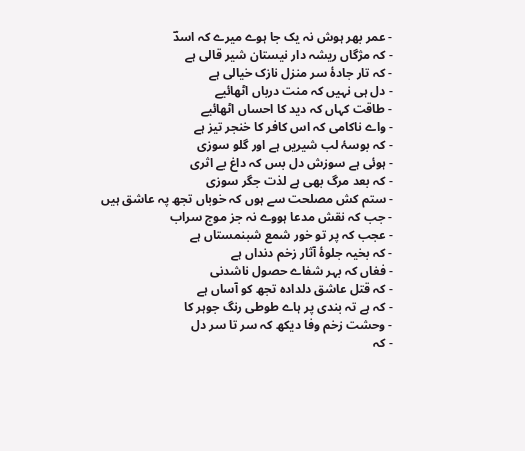- عمر بھر ہوش نہ یک جا ہوے میرے کہ اسدؔ
- کہ مژگاں ریشہ دار نیستان شیر قالی ہے
- کہ تار جادۂ سر منزل نازک خیالی ہے
- دل ہی نہیں کہ منت درباں اٹھائیے
- طاقت کہاں کہ دید کا احساں اٹھائیے
- واے ناکامی کہ اس کافر کا خنجر تیز ہے
- کہ بوسۂ لب شیریں ہے اور گلو سوزی
- ہوئی ہے سوزش دل بس کہ داغ بے اثری
- کہ بعد مرگ بھی ہے لذت جگر سوزی
- ستم کش مصلحت سے ہوں کہ خوباں تجھ پہ عاشق ہیں
- جب کہ نقش مدعا ہووے نہ جز موج سراب
- عجب کہ پر تو خور شمع شبنمستاں ہے
- کہ بخیہ جلوۂ آثار زخم دنداں ہے
- فغاں کہ بہر شفاے حصول ناشدنی
- کہ قتل عاشق دلدادہ تجھ کو آساں ہے
- کہ ہے تہ بندی پر ہاے طوطی رنگ جوہر کا
- وحشت زخم وفا دیکھ کہ سر تا سر دل
- کہ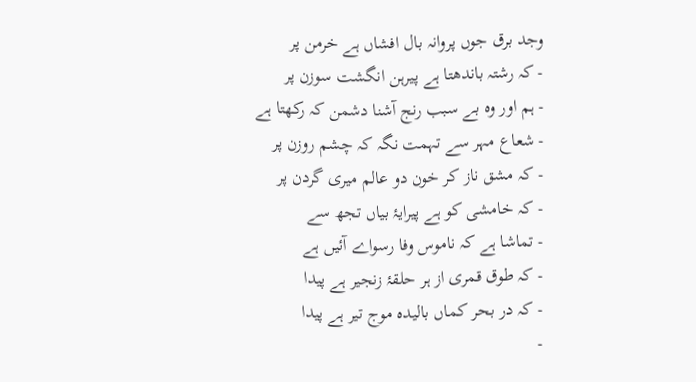وجد برق جوں پروانہ بال افشاں ہے خرمن پر
- کہ رشتہ باندھتا ہے پیرہن انگشت سوزن پر
- ہم اور وہ بے سبب رنج آشنا دشمن کہ رکھتا ہے
- شعاع مہر سے تہمت نگہ کہ چشم روزن پر
- کہ مشق ناز کر خون دو عالم میری گردن پر
- کہ خامشی کو ہے پیرایۂ بیاں تجھ سے
- تماشا ہے کہ ناموس وفا رسواے آئیں ہے
- کہ طوق قمری از ہر حلقۂ زنجیر ہے پیدا
- کہ در بحر کماں بالیدہ موج تیر ہے پیدا
-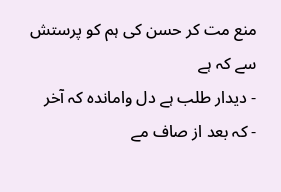منع مت کر حسن کی ہم کو پرستش سے کہ ہے
- دیدار طلب ہے دل واماندہ کہ آخر
- کہ بعد از صاف مے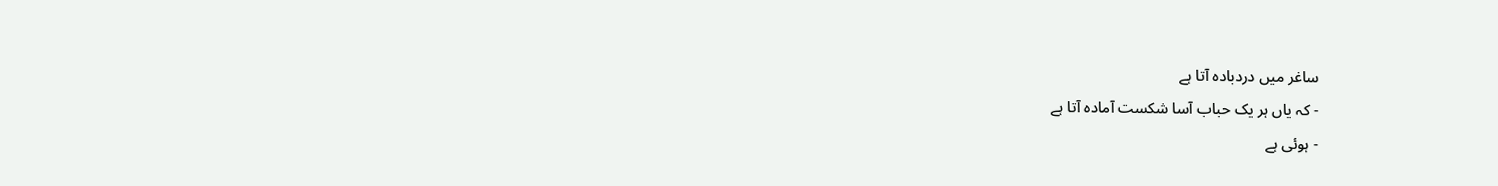ساغر میں دردبادہ آتا ہے
- کہ یاں ہر یک حباب آسا شکست آمادہ آتا ہے
- ہوئی ہے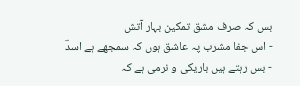بس کہ صرف مشق تمکین بہار آتش
- اس جفا مشرب پہ عاشق ہوں کہ سمجھے ہے اسدؔ
- بس رہتے ہیں باریکی و نرمی ہے کہ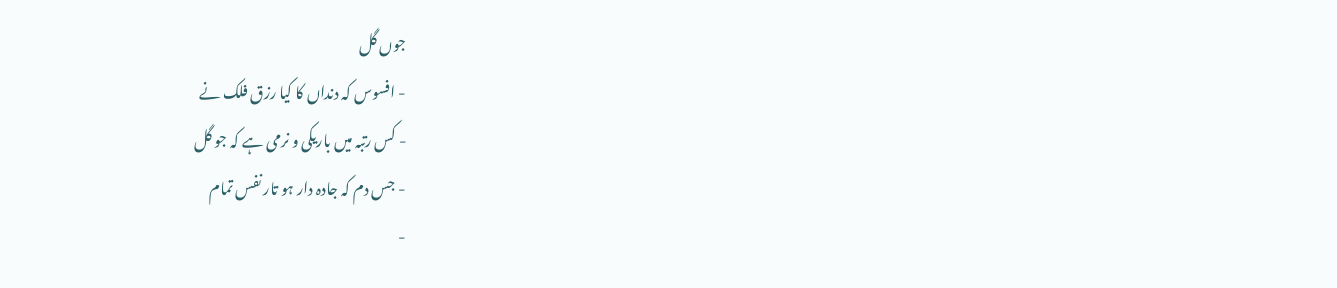جوں گل
- افسوس کہ دنداں کا کیا رزق فلک نے
- کس رتبہ میں باریکی و نرمی ہے کہ جو گل
- جس دم کہ جادہ دار ہو تار نفس تمام
-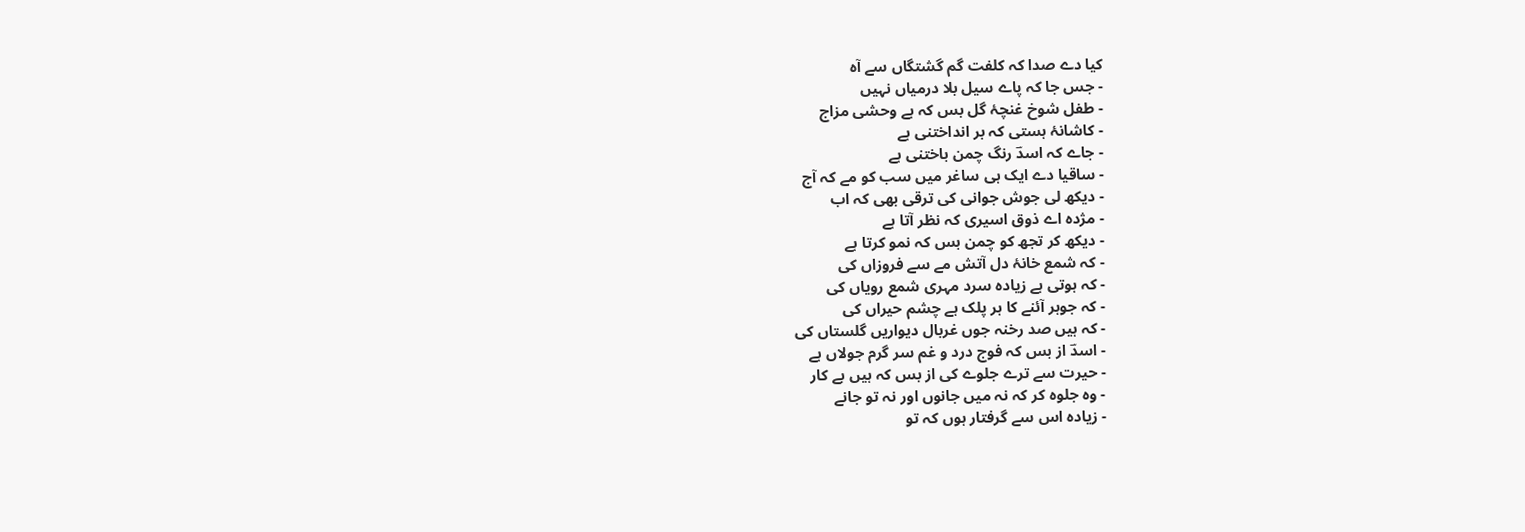کیا دے صدا کہ کلفت گم گشتگاں سے آہ
- جس جا کہ پاے سیل بلا درمیاں نہیں
- طفل شوخ غنچۂ گل بس کہ ہے وحشی مزاج
- کاشانۂ ہستی کہ بر انداختنی ہے
- جاے کہ اسدؔ رنگ چمن باختنی ہے
- ساقیا دے ایک ہی ساغر میں سب کو مے کہ آج
- دیکھ لی جوش جوانی کی ترقی بھی کہ اب
- مژدہ اے ذوق اسیری کہ نظر آتا ہے
- دیکھ کر تجھ کو چمن بس کہ نمو کرتا ہے
- کہ شمع خانۂ دل آتش مے سے فروزاں کی
- کہ ہوتی ہے زیادہ سرد مہری شمع رویاں کی
- کہ جوہر آئنے کا ہر پلک ہے چشم حیراں کی
- کہ ہیں صد رخنہ جوں غربال دیواریں گلستاں کی
- اسدؔ از بس کہ فوج درد و غم سر گرم جولاں ہے
- حیرت سے ترے جلوے کی از بس کہ ہیں بے کار
- وہ جلوہ کر کہ نہ میں جانوں اور نہ تو جانے
- زیادہ اس سے گرفتار ہوں کہ تو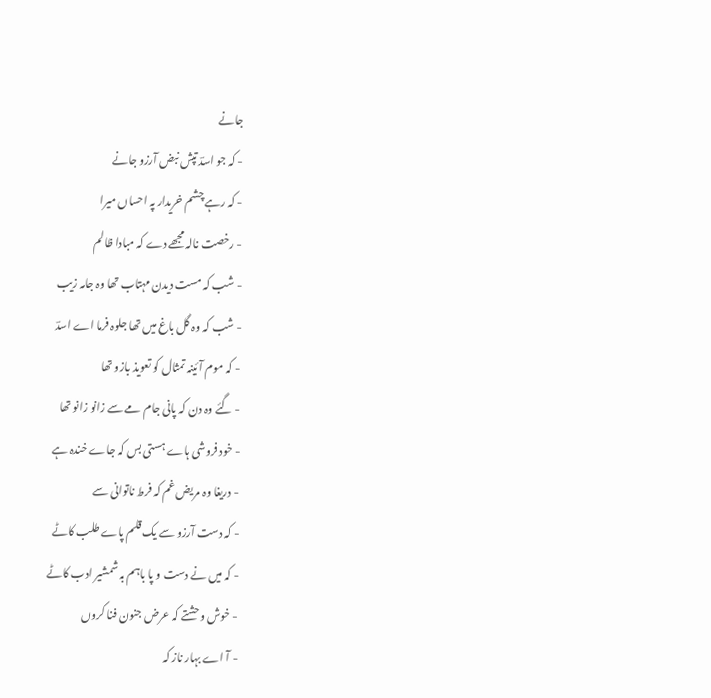جانے
- کہ جو اسدؔ تپش نبض آرزو جانے
- کہ رہے چشم خریدار پہ احساں میرا
- رخصت نالہ مجھے دے کہ مبادا ظالم
- شب کہ مست دیدن مہتاب تھا وہ جامہ زیب
- شب کہ وہ گل باغ میں تھا جلوہ فرما اے اسدؔ
- کہ موم آئینہ تمثال کو تعویذ بازو تھا
- گئے وہ دن کہ پانی جام مے سے زانو زانو تھا
- خود فروشی ہاے ہستی بس کہ جاے خندہ ہے
- دریغا وہ مریض غم کہ فرط ناتوانی سے
- کہ دست آرزو سے یک قلم پاے طلب کاٹے
- کہ میں نے دست و پا باہم بہ شمشیر ادب کاٹے
- خوش وحشتے کہ عرض جنون فنا کروں
- آ اے بہار ناز کہ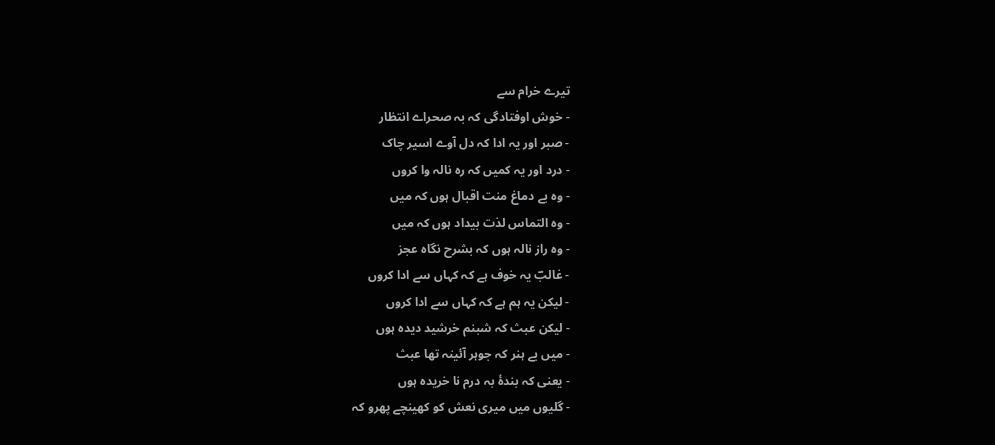تیرے خرام سے
- خوش اوفتادگی کہ بہ صحراے انتظار
- صبر اور یہ ادا کہ دل آوے اسیر چاک
- درد اور یہ کمیں کہ رہ نالہ وا کروں
- وہ بے دماغ منت اقبال ہوں کہ میں
- وہ التماس لذت بیداد ہوں کہ میں
- وہ راز نالہ ہوں کہ بشرح نگاہ عجز
- غالبؔ یہ خوف ہے کہ کہاں سے ادا کروں
- لیکن یہ ہم ہے کہ کہاں سے ادا کروں
- لیکن عبث کہ شبنم خرشید دیدہ ہوں
- میں بے ہنر کہ جوہر آئینہ تھا عبث
- یعنی کہ بندۂ بہ درم نا خریدہ ہوں
- گلیوں میں میری نعش کو کھینچے پھرو کہ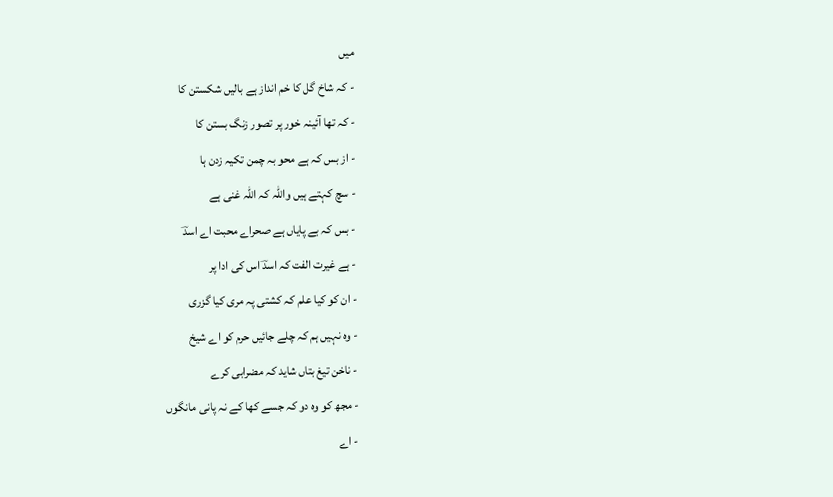میں
- کہ شاخ گل کا خم انداز ہے بالیں شکستن کا
- کہ تھا آئینہ خور پر تصور زنگ بستن کا
- از بس کہ ہے محو بہ چمن تکیہ زدن ہا
- سچ کہتے ہیں واللہ کہ اللہ غنی ہے
- بس کہ بے پایاں ہے صحراے محبت اے اسدؔ
- ہے غیرت الفت کہ اسدؔ اس کی ادا پر
- ان کو کیا علم کہ کشتی پہ مری کیا گزری
- وہ نہیں ہم کہ چلے جائیں حرم کو اے شیخ
- ناخن تیغ بتاں شاید کہ مضرابی کرے
- مجھ کو وہ دو کہ جسے کھا کے نہ پانی مانگوں
- اے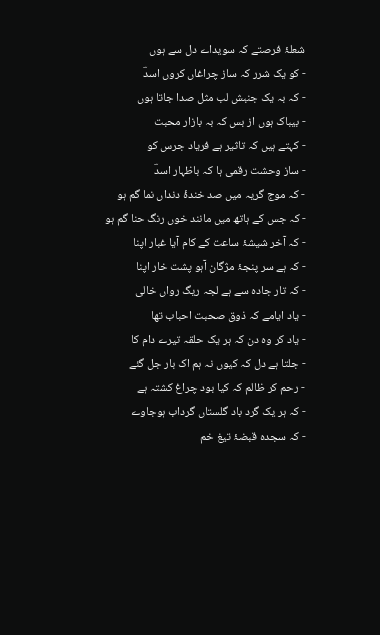شعلۂ فرصتے کہ سویداے دل سے ہوں
- کو یک شرر کہ ساز چراغاں کروں اسدؔ
- کہ بہ یک جنبش لب مثل صدا جاتا ہوں
- بیباک ہوں از بس کہ بہ بازار محبت
- کہتے ہیں کہ تاثیر ہے فریاد جرس کو
- ساز وحشت رقمی ہا کہ باظہار اسدؔ
- کہ موج گریہ میں صد خندۂ دنداں نما گم ہو
- کہ جس کے ہاتھ میں مانند خوں رنگ حنا گم ہو
- کہ آخر شیشۂ ساعت کے کام آیا غبار اپنا
- کہ ہے سر پنجۂ مژگان آہو پشت خار اپنا
- کہ تار جادہ سے ہے لجہ ریگ رواں خالی
- یاد ایامے کہ ذوق صحبت احباب تھا
- یاد کر وہ دن کہ ہر یک حلقہ تیرے دام کا
- جلتا ہے دل کہ کیوں نہ ہم اک بار جل گئے
- رحم کر ظالم کہ کیا بود چراغ کشتہ ہے
- کہ ہر یک گرد باد گلستاں گرداب ہوجاوے
- کہ سجدہ قبضۂ تیغ خم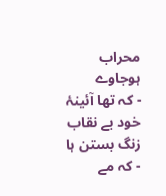محراب ہوجاوے
- کہ تھا آئینۂ خود بے نقاب زنگ بستن ہا
- کہ مے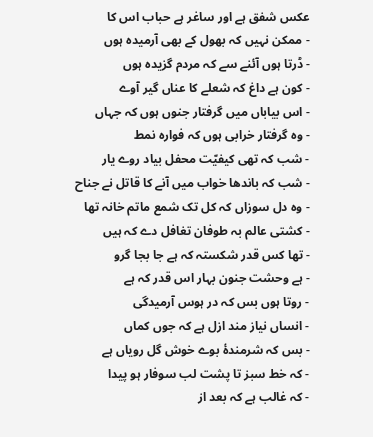عکس شفق ہے اور ساغر ہے حباب اس کا
- ممکن نہیں کہ بھول کے بھی آرمیدہ ہوں
- ڈرتا ہوں آئنے سے کہ مردم گزیدہ ہوں
- کون ہے داغ کہ شعلے کا عناں گیر آوے
- اس بیاباں میں گرفتار جنوں ہوں کہ جہاں
- وہ گرفتار خرابی ہوں کہ فوارہ نمط
- شب کہ تھی کیفیّت محفل بیاد روے یار
- شب کہ باندھا خواب میں آنے کا قاتل نے جناح
- وہ دل سوزاں کہ کل تک شمع ماتم خانہ تھا
- کشتی عالم بہ طوفان تغافل دے کہ ہیں
- تھا کس قدر شکستہ کہ ہے جا بجا گرو
- ہے وحشت جنون بہار اس قدر کہ ہے
- روتا ہوں بس کہ در ہوس آرمیدگی
- انساں نیاز مند ازل ہے کہ جوں کماں
- بس کہ شرمندۂ بوے خوش گل رویاں ہے
- کہ خط سبز تا پشت لب سوفار ہو پیدا
- کہ غالب ہے کہ بعد از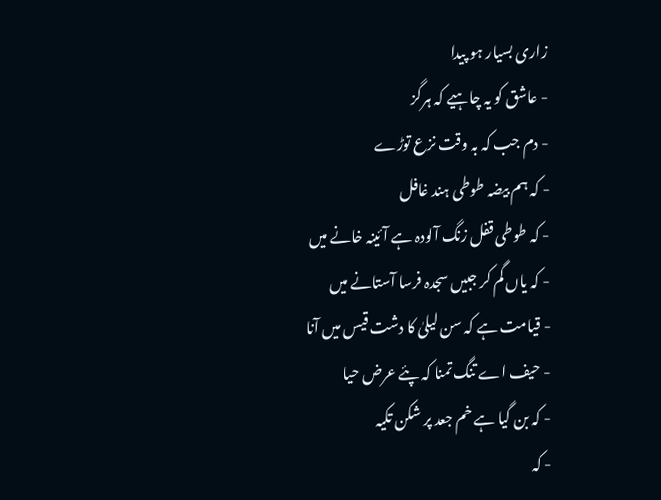زاری بسیار ہو پیدا
- عاشق کو یہ چاہیے کہ ہرگز
- دم جب کہ بہ وقت نزع توڑے
- کہ ہم بیضہ طوطی ہند غافل
- کہ طوطی قفل زنگ آلودہ ہے آئینہ خانے میں
- کہ یاں گم کر جبیں سجدہ فرسا آستانے میں
- قیامت ہے کہ سن لیلیٰ کا دشت قیس میں آنا
- حیف اے تنگ تمنا کہ پئے عرض حیا
- کہ بن گیا ہے خم جعد پر شکن تکیہ
- کہ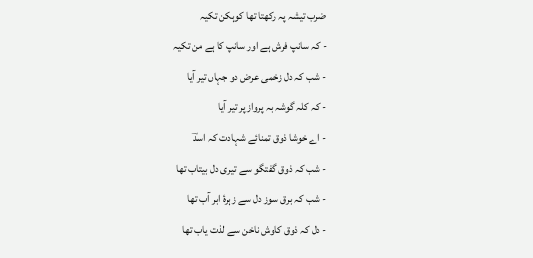ضرب تیشہ پہ رکھتا تھا کوہکن تکیہ
- کہ سانپ فرش ہے اور سانپ کا ہے من تکیہ
- شب کہ دل زخمی عرض دو جہاں تیر آیا
- کہ کلہ گوشہ بہ پرواز پر تیر آیا
- اے خوشا ذوق تمنائے شہادت کہ اسدؔ
- شب کہ ذوق گفتگو سے تیری دل بیتاب تھا
- شب کہ برق سوز دل سے زہرۂ ابر آب تھا
- دل کہ ذوق کاوش ناخن سے لذت یاب تھا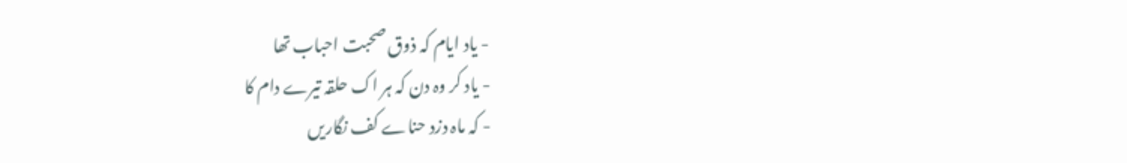- یاد ایام کہ ذوق صحبت احباب تھا
- یاد کر وہ دن کہ ہر اک حلقہ تیرے دام کا
- کہ ماہ دزد حناے کف نگاریں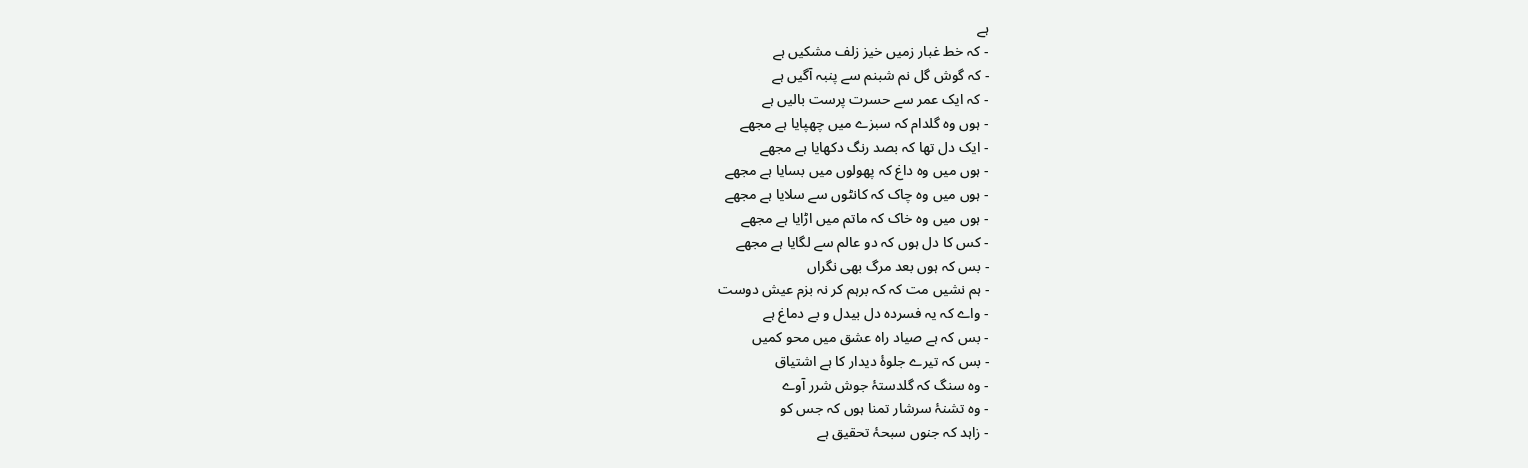ہے
- کہ خط غبار زمیں خیز زلف مشکیں ہے
- کہ گوش گل نم شبنم سے پنبہ آگیں ہے
- کہ ایک عمر سے حسرت پرست بالیں ہے
- ہوں وہ گلدام کہ سبزے میں چھپایا ہے مجھے
- ایک دل تھا کہ بصد رنگ دکھایا ہے مجھے
- ہوں میں وہ داغ کہ پھولوں میں بسایا ہے مجھے
- ہوں میں وہ چاک کہ کانٹوں سے سلایا ہے مجھے
- ہوں میں وہ خاک کہ ماتم میں اڑایا ہے مجھے
- کس کا دل ہوں کہ دو عالم سے لگایا ہے مجھے
- بس کہ ہوں بعد مرگ بھی نگراں
- ہم نشیں مت کہ کہ برہم کر نہ بزم عیش دوست
- واے کہ یہ فسردہ دل بیدل و بے دماغ ہے
- بس کہ ہے صیاد راہ عشق میں محو کمیں
- بس کہ تیرے جلوۂ دیدار کا ہے اشتیاق
- وہ سنگ کہ گلدستۂ جوش شرر آوے
- وہ تشنۂ سرشار تمنا ہوں کہ جس کو
- زاہد کہ جنوں سبحۂ تحقیق ہے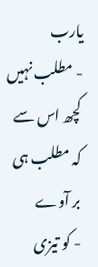یارب
- مطلب نہیں کچھ اس سے کہ مطلب ہی بر آوے
- کو تیزی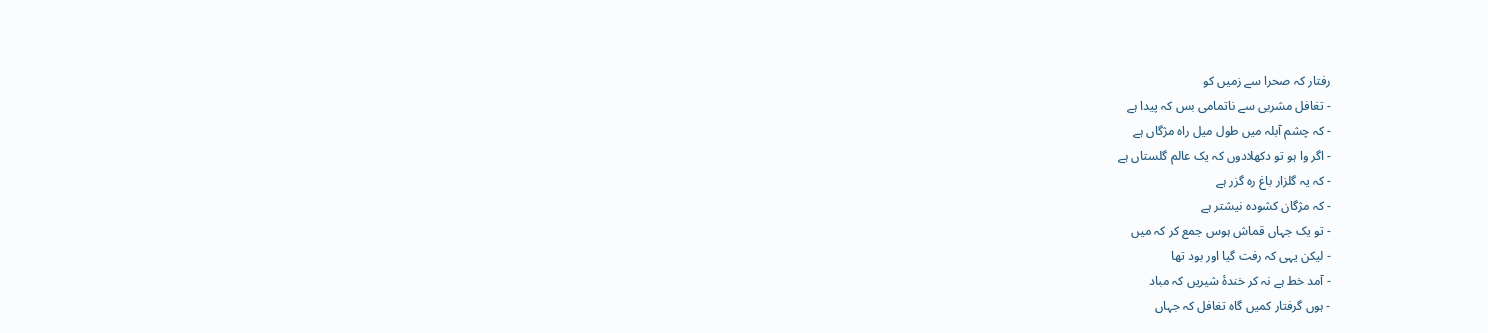رفتار کہ صحرا سے زمیں کو
- تغافل مشربی سے ناتمامی بس کہ پیدا ہے
- کہ چشم آبلہ میں طول میل راہ مژگاں ہے
- اگر وا ہو تو دکھلادوں کہ یک عالم گلستاں ہے
- کہ یہ گلزار باغ رہ گزر ہے
- کہ مژگان کشودہ نیشتر ہے
- تو یک جہاں قماش ہوس جمع کر کہ میں
- لیکن یہی کہ رفت گیا اور بود تھا
- آمد خط ہے نہ کر خندۂ شیریں کہ مباد
- ہوں گرفتار کمیں گاہ تغافل کہ جہاں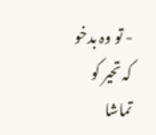- تو وہ بدخو کہ تحیر کو تماشا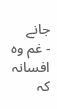جانے
- غم وہ افسانہ کہ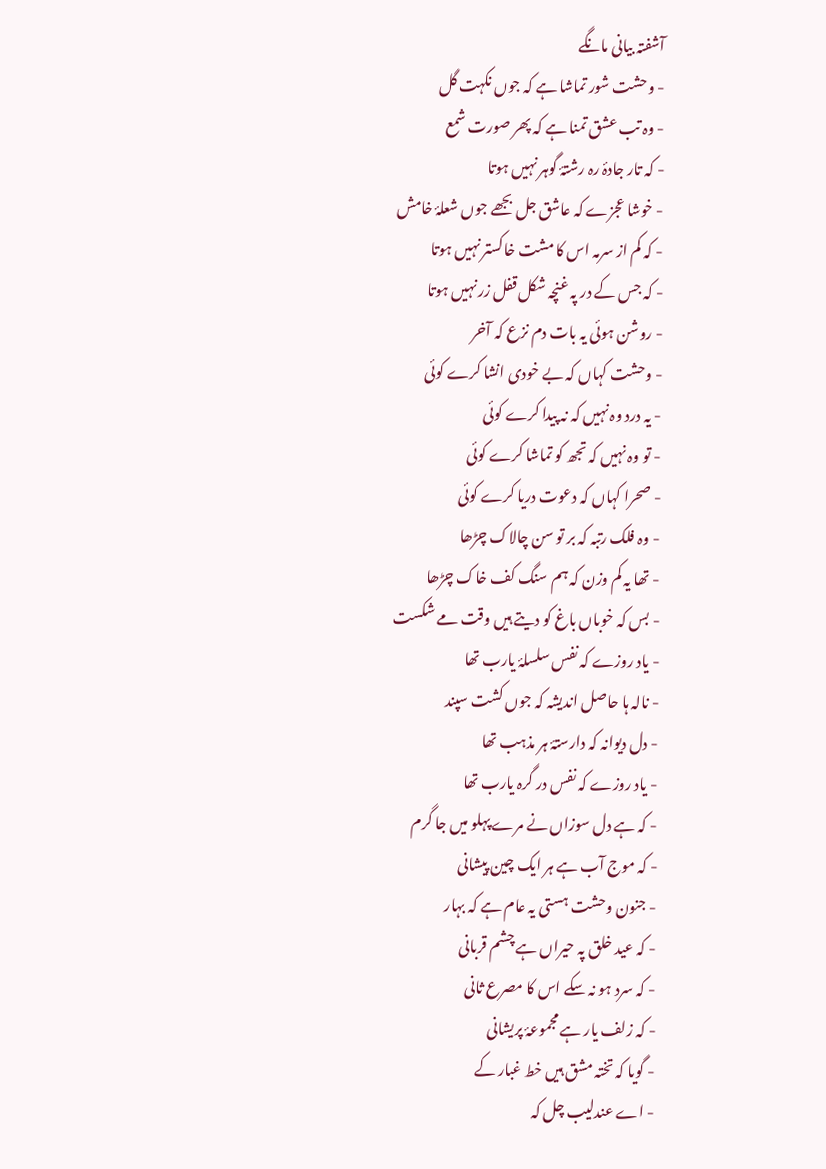آشفتہ بیانی مانگے
- وحشت شور تماشا ہے کہ جوں نکہت گل
- وہ تب عشق تمنا ہے کہ پھر صورت شمع
- کہ تار جادۂ رہ رشتۂ گوہر نہیں ہوتا
- خوشا عجزے کہ عاشق جل بجھے جوں شعلۂ خامش
- کہ کم از سرمہ اس کا مشت خاکستر نہیں ہوتا
- کہ جس کے در پہ غنچہ شکل قفل زر نہیں ہوتا
- روشن ہوئی یہ بات دم نزع کہ آخر
- وحشت کہاں کہ بے خودی انشا کرے کوئی
- یہ درد وہ نہیں کہ نہ پیدا کرے کوئی
- تو وہ نہیں کہ تجھ کو تماشا کرے کوئی
- صحرا کہاں کہ دعوت دریا کرے کوئی
- وہ فلک رتبہ کہ بر تو سن چالاک چڑھا
- تھا یہ کم وزن کہ ہم سنگ کف خاک چڑھا
- بس کہ خوباں باغ کو دیتے ہیں وقت مے شکست
- یاد روزے کہ نفس سلسلۂ یارب تھا
- نالہ ہا حاصل اندیشہ کہ جوں کشت سپند
- دل دیوانہ کہ دارستۂ ہر مذہب تھا
- یاد روزے کہ نفس در گرہ یارب تھا
- کہ ہے دل سوزاں نے مرے پہلو میں جا گرم
- کہ موج آب ہے ہر ایک چین پیشانی
- جنون وحشت ہستی یہ عام ہے کہ بہار
- کہ عید خلق پہ حیراں ہے چشم قربانی
- کہ سرد ہو نہ سکے اس کا مصرع ثانی
- کہ زلف یار ہے مجموعۂ پریشانی
- گویا کہ تختہ مشق ہیں خط غبار کے
- اے عندلیب چل کہ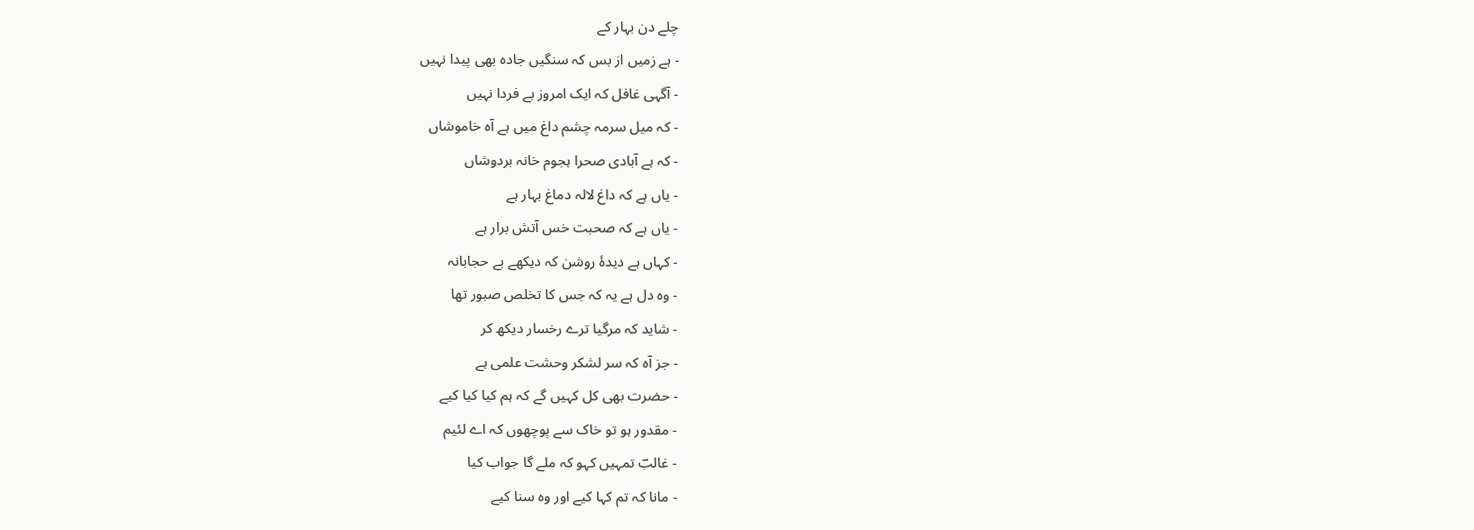چلے دن بہار کے
- ہے زمیں از بس کہ سنگیں جادہ بھی پیدا نہیں
- آگہی غافل کہ ایک امروز بے فردا نہیں
- کہ میل سرمہ چشم داغ میں ہے آہ خاموشاں
- کہ ہے آبادی صحرا ہجوم خانہ بردوشاں
- یاں ہے کہ داغ لالہ دماغ بہار ہے
- یاں ہے کہ صحبت خس آتش برار ہے
- کہاں ہے دیدۂ روشن کہ دیکھے بے حجابانہ
- وہ دل ہے یہ کہ جس کا تخلص صبور تھا
- شاید کہ مرگیا ترے رخسار دیکھ کر
- جز آہ کہ سر لشکر وحشت علمی ہے
- حضرت بھی کل کہیں گے کہ ہم کیا کیا کیے
- مقدور ہو تو خاک سے پوچھوں کہ اے لئیم
- غالبؔ تمہیں کہو کہ ملے گا جواب کیا
- مانا کہ تم کہا کیے اور وہ سنا کیے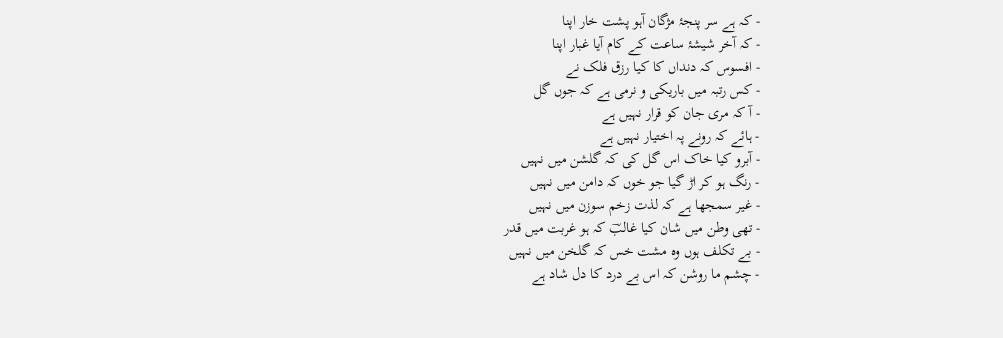- کہ ہے سر پنجۂ مژگان آہو پشت خار اپنا
- کہ آخر شیشۂ ساعت کے کام آیا غبار اپنا
- افسوس کہ دنداں کا کیا رزق فلک نے
- کس رتبہ میں باریکی و نرمی ہے کہ جوں گل
- آ کہ مری جان کو قرار نہیں ہے
- ہائے کہ رونے پہ اختیار نہیں ہے
- آبرو کیا خاک اس گل کی کہ گلشن میں نہیں
- رنگ ہو کر اڑ گیا جو خوں کہ دامن میں نہیں
- غیر سمجھا ہے کہ لذت زخم سوزن میں نہیں
- تھی وطن میں شان کیا غالبؔ کہ ہو غربت میں قدر
- بے تکلف ہوں وہ مشت خس کہ گلخن میں نہیں
- چشم ما روشن کہ اس بے درد کا دل شاد ہے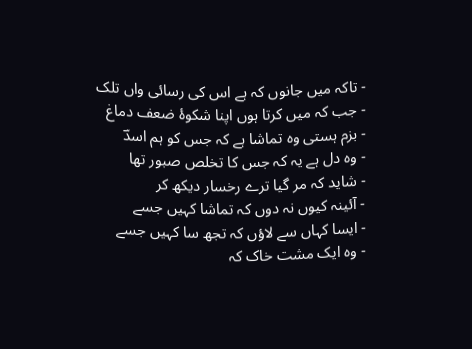- تاکہ میں جانوں کہ ہے اس کی رسائی واں تلک
- جب کہ میں کرتا ہوں اپنا شکوۂ ضعف دماغ
- بزم ہستی وہ تماشا ہے کہ جس کو ہم اسدؔ
- وہ دل ہے یہ کہ جس کا تخلص صبور تھا
- شاید کہ مر گیا ترے رخسار دیکھ کر
- آئینہ کیوں نہ دوں کہ تماشا کہیں جسے
- ایسا کہاں سے لاؤں کہ تجھ سا کہیں جسے
- وہ ایک مشت خاک کہ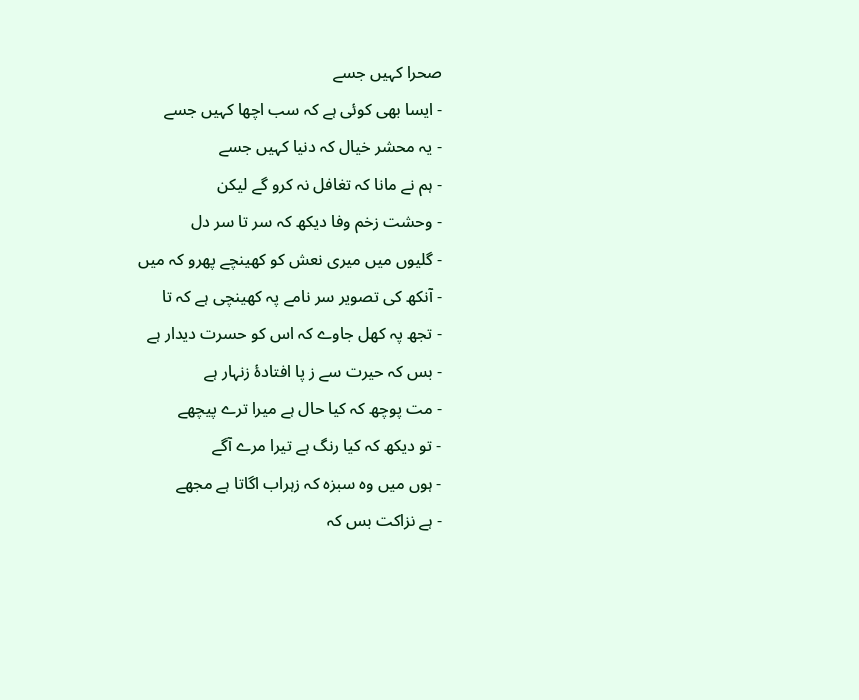صحرا کہیں جسے
- ایسا بھی کوئی ہے کہ سب اچھا کہیں جسے
- یہ محشر خیال کہ دنیا کہیں جسے
- ہم نے مانا کہ تغافل نہ کرو گے لیکن
- وحشت زخم وفا دیکھ کہ سر تا سر دل
- گلیوں میں میری نعش کو کھینچے پھرو کہ میں
- آنکھ کی تصویر سر نامے پہ کھینچی ہے کہ تا
- تجھ پہ کھل جاوے کہ اس کو حسرت دیدار ہے
- بس کہ حیرت سے ز پا افتادۂ زنہار ہے
- مت پوچھ کہ کیا حال ہے میرا ترے پیچھے
- تو دیکھ کہ کیا رنگ ہے تیرا مرے آگے
- ہوں میں وہ سبزہ کہ زہراب اگاتا ہے مجھے
- ہے نزاکت بس کہ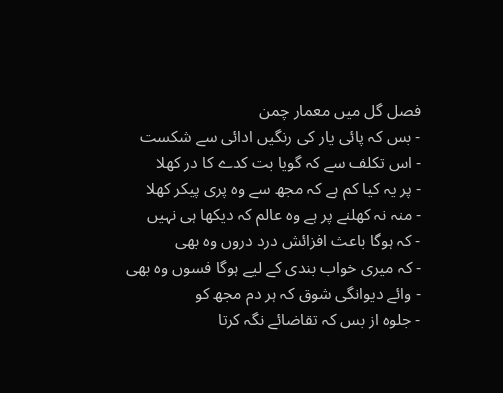فصل گل میں معمار چمن
- بس کہ پائی یار کی رنگیں ادائی سے شکست
- اس تکلف سے کہ گویا بت کدے کا در کھلا
- پر یہ کیا کم ہے کہ مجھ سے وہ پری پیکر کھلا
- منہ نہ کھلنے پر ہے وہ عالم کہ دیکھا ہی نہیں
- کہ ہوگا باعث افزائش درد دروں وہ بھی
- کہ میری خواب بندی کے لیے ہوگا فسوں وہ بھی
- وائے دیوانگی شوق کہ ہر دم مجھ کو
- جلوہ از بس کہ تقاضائے نگہ کرتا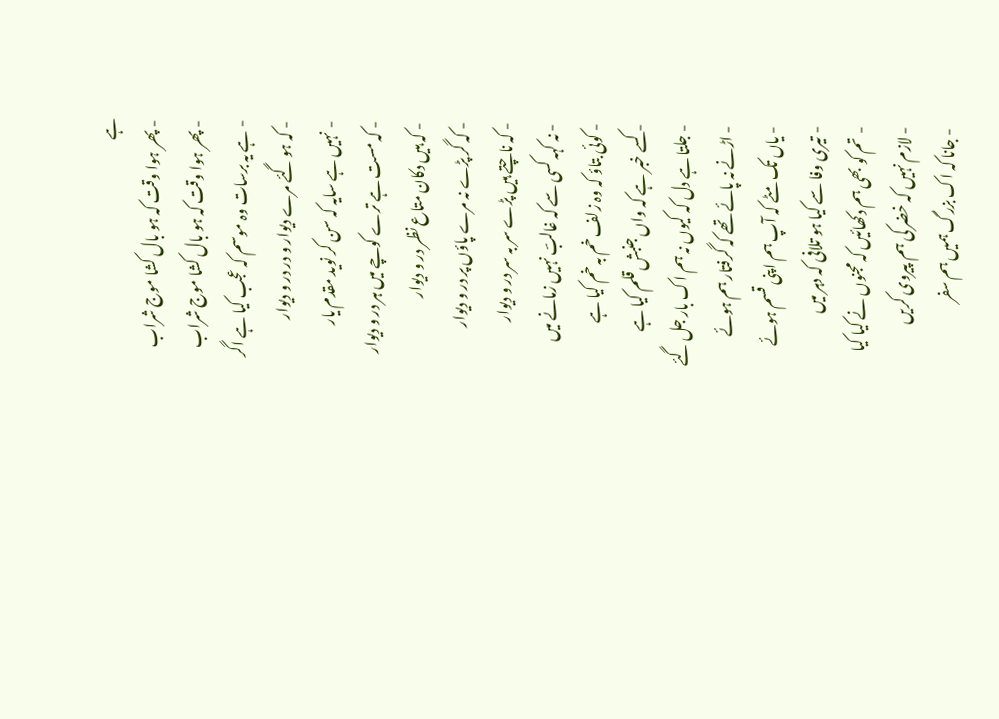ہے
- پھر ہوا وقت کہ ہو بال کشا موج شراب
- پھر ہوا وقت کہ ہو بال کشا موج شراب
- ہے یہ برسات وہ موسم کہ عجب کیا ہے اگر
- کہ ہو گئے مرے دیوار و در در و دیوار
- نہیں ہے سایہ کہ سن کر نوید مقدم یار
- کہ مست ہے ترے کوچے میں ہر در و دیوار
- کہ ہیں دکان متاع نظر در و دیوار
- کہ گر پڑے نہ مرے پاؤں پر در و دیوار
- کہ ناچتے ہیں پڑے سر بہ سر در و دیوار
- نہ کہہ کسی سے کہ غالبؔ نہیں زمانے میں
- کوئی بتاؤ کہ وہ زلف خم بہ خم کیا ہے
- کسے خبر ہے کہ واں جنبش قلم کیا ہے
- جلتا ہے دل کہ کیوں نہ ہم اک بار جل گئے
- اڑنے نہ پائے تھے کہ گرفتار ہم ہوئے
- یاں تک مٹے کہ آپ ہم اپنی قسم ہوئے
- تیری وفا سے کیا ہو تلافی کہ دہر میں
- تم کو بھی ہم دکھائیں کہ مجنوں نے کیا کیا
- لازم نہیں کہ خضر کی ہم پیروی کریں
- جانا کہ اک بزرگ ہمیں ہم سفر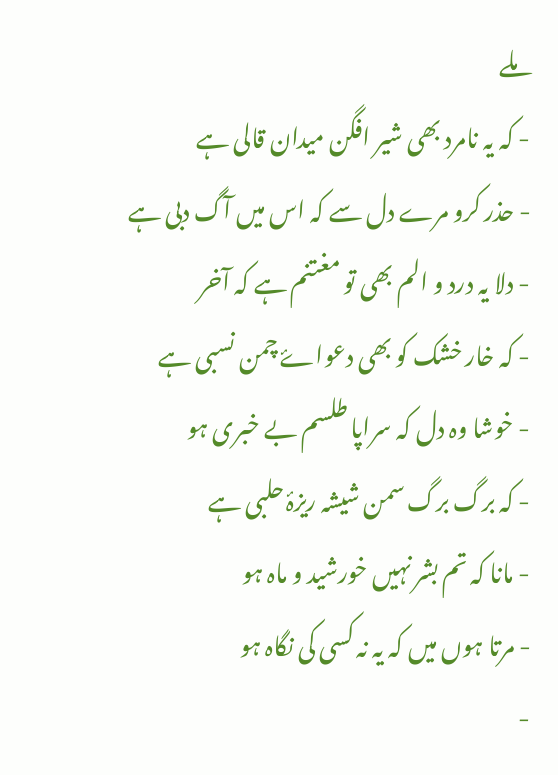ملے
- کہ یہ نامرد بھی شیر افگن میدان قالی ہے
- حذر کرو مرے دل سے کہ اس میں آگ دبی ہے
- دلا یہ درد و الم بھی تو مغتنم ہے کہ آخر
- کہ خار خشک کو بھی دعواۓ چمن نسبی ہے
- خوشا وہ دل کہ سراپا طلسم بے خبری ہو
- کہ برگ برگ سمن شیشہ ریزۂ حلبی ہے
- مانا کہ تم بشر نہیں خورشید و ماہ ہو
- مرتا ہوں میں کہ یہ نہ کسی کی نگاہ ہو
-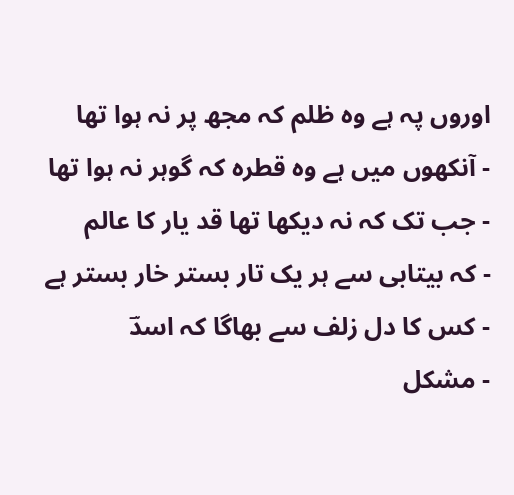اوروں پہ ہے وہ ظلم کہ مجھ پر نہ ہوا تھا
- آنکھوں میں ہے وہ قطرہ کہ گوہر نہ ہوا تھا
- جب تک کہ نہ دیکھا تھا قد یار کا عالم
- کہ بیتابی سے ہر یک تار بستر خار بستر ہے
- کس کا دل زلف سے بھاگا کہ اسدؔ
- مشکل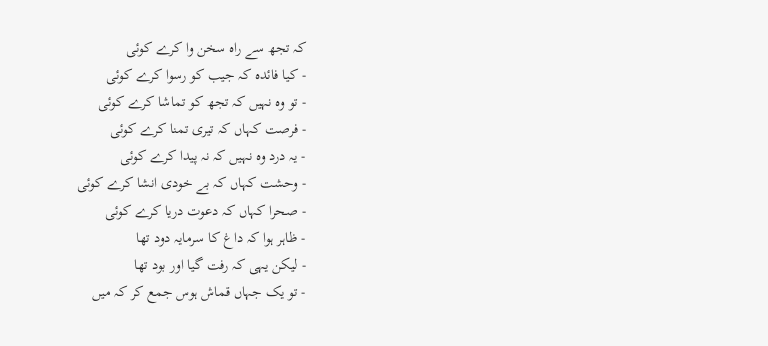کہ تجھ سے راہ سخن وا کرے کوئی
- کیا فائدہ کہ جیب کو رسوا کرے کوئی
- تو وہ نہیں کہ تجھ کو تماشا کرے کوئی
- فرصت کہاں کہ تیری تمنا کرے کوئی
- یہ درد وہ نہیں کہ نہ پیدا کرے کوئی
- وحشت کہاں کہ بے خودی انشا کرے کوئی
- صحرا کہاں کہ دعوت دریا کرے کوئی
- ظاہر ہوا کہ داغ کا سرمایہ دود تھا
- لیکن یہی کہ رفت گیا اور بود تھا
- تو یک جہاں قماش ہوس جمع کر کہ میں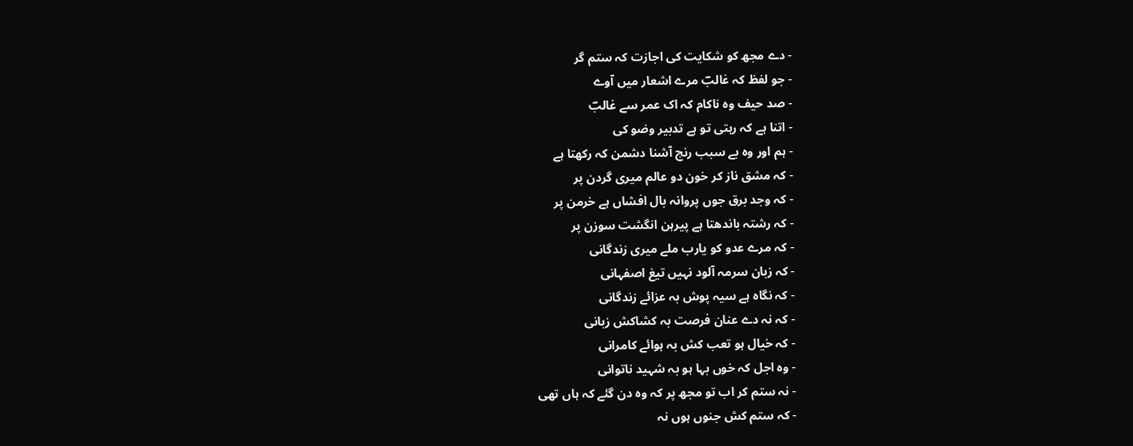- دے مجھ کو شکایت کی اجازت کہ ستم گر
- جو لفظ کہ غالبؔ مرے اشعار میں آوے
- صد حیف وہ ناکام کہ اک عمر سے غالبؔ
- اتنا ہے کہ رہتی تو ہے تدبیر وضو کی
- ہم اور وہ بے سبب رنج آشنا دشمن کہ رکھتا ہے
- کہ مشق ناز کر خون دو عالم میری گردن پر
- کہ وجد برق جوں پروانہ بال افشاں ہے خرمن پر
- کہ رشتہ باندھتا ہے پیرہن انگشت سوزن پر
- کہ مرے عدو کو یارب ملے میری زندگانی
- کہ زبان سرمہ آلود نہیں تیغ اصفہانی
- کہ نگاہ ہے سیہ پوش بہ عزائے زندگانی
- کہ نہ دے عنان فرصت بہ کشاکش زبانی
- کہ خیال ہو تعب کش بہ ہوائے کامرانی
- وہ اجل کہ خوں بہا ہو بہ شہید ناتوانی
- نہ ستم کر اب تو مجھ پر کہ وہ دن گئے کہ ہاں تھی
- کہ ستم کش جنوں ہوں نہ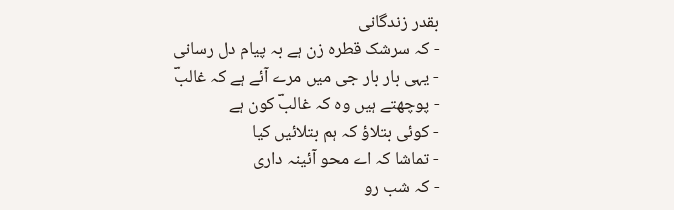بقدر زندگانی
- کہ سرشک قطرہ زن ہے بہ پیام دل رسانی
- یہی بار بار جی میں مرے آئے ہے کہ غالبؔ
- پوچھتے ہیں وہ کہ غالبؔ کون ہے
- کوئی بتلاؤ کہ ہم بتلائیں کیا
- تماشا کہ اے محو آئینہ داری
- کہ شب رو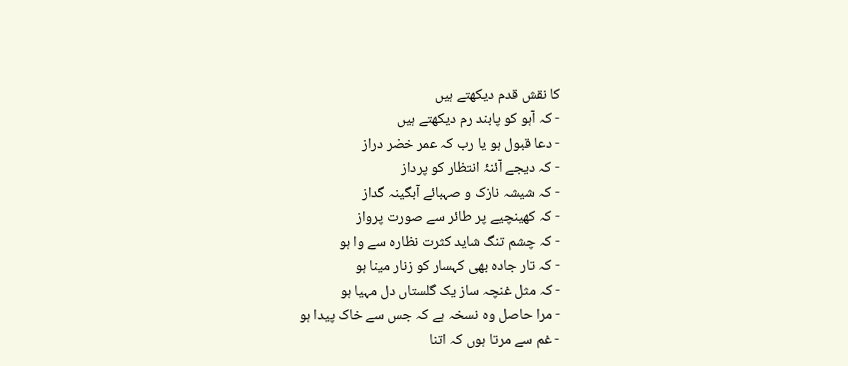کا نقش قدم دیکھتے ہیں
- کہ آہو کو پابند رم دیکھتے ہیں
- دعا قبول ہو یا رب کہ عمر خضر دراز
- کہ دیجے آئنۂ انتظار کو پرداز
- کہ شیشہ نازک و صہبائے آبگینہ گداز
- کہ کھینچیے پر طائر سے صورت پرواز
- کہ چشم تنگ شاید کثرت نظارہ سے وا ہو
- کہ تار جادہ بھی کہسار کو زنار مینا ہو
- کہ مثل غنچہ ساز یک گلستاں دل مہیا ہو
- مرا حاصل وہ نسخہ ہے کہ جس سے خاک پیدا ہو
- غم سے مرتا ہوں کہ اتنا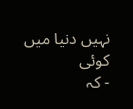نہیں دنیا میں کوئی
- کہ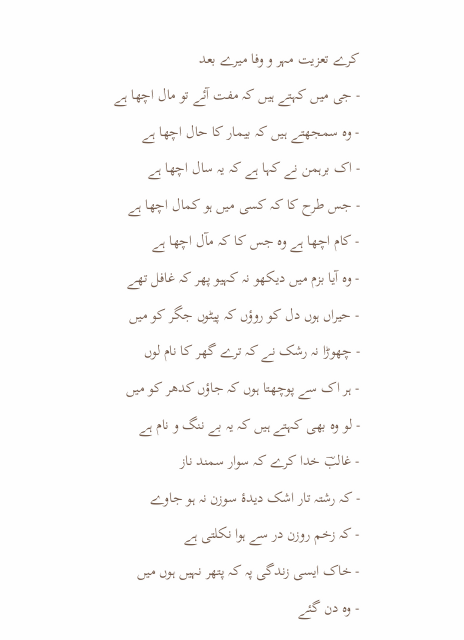کرے تعزیت مہر و وفا میرے بعد
- جی میں کہتے ہیں کہ مفت آئے تو مال اچھا ہے
- وہ سمجھتے ہیں کہ بیمار کا حال اچھا ہے
- اک برہمن نے کہا ہے کہ یہ سال اچھا ہے
- جس طرح کا کہ کسی میں ہو کمال اچھا ہے
- کام اچھا ہے وہ جس کا کہ مآل اچھا ہے
- وہ آیا بزم میں دیکھو نہ کہیو پھر کہ غافل تھے
- حیراں ہوں دل کو روؤں کہ پیٹوں جگر کو میں
- چھوڑا نہ رشک نے کہ ترے گھر کا نام لوں
- ہر اک سے پوچھتا ہوں کہ جاؤں کدھر کو میں
- لو وہ بھی کہتے ہیں کہ یہ بے ننگ و نام ہے
- غالبؔ خدا کرے کہ سوار سمند ناز
- کہ رشتہ تار اشک دیدۂ سوزن نہ ہو جاوے
- کہ زخم روزن در سے ہوا نکلتی ہے
- خاک ایسی زندگی پہ کہ پتھر نہیں ہوں میں
- وہ دن گئے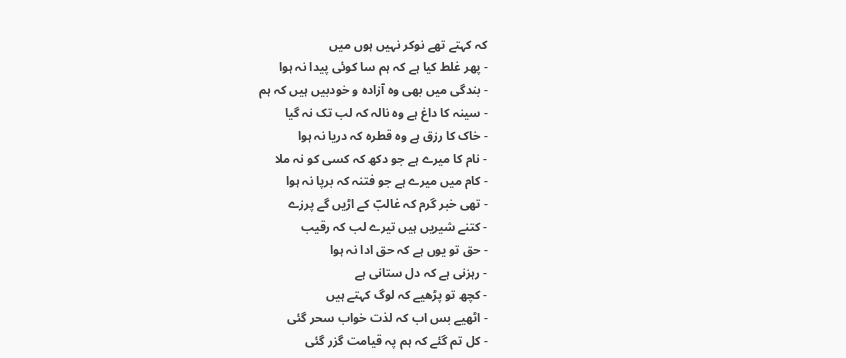کہ کہتے تھے نوکر نہیں ہوں میں
- پھر غلط کیا ہے کہ ہم سا کوئی پیدا نہ ہوا
- بندگی میں بھی وہ آزادہ و خودبیں ہیں کہ ہم
- سینہ کا داغ ہے وہ نالہ کہ لب تک نہ گیا
- خاک کا رزق ہے وہ قطرہ کہ دریا نہ ہوا
- نام کا میرے ہے جو دکھ کہ کسی کو نہ ملا
- کام میں میرے ہے جو فتنہ کہ برپا نہ ہوا
- تھی خبر گرم کہ غالبؔ کے اڑیں گے پرزے
- کتنے شیریں ہیں تیرے لب کہ رقیب
- حق تو یوں ہے کہ حق ادا نہ ہوا
- رہزنی ہے کہ دل ستانی ہے
- کچھ تو پڑھیے کہ لوگ کہتے ہیں
- اٹھیے بس اب کہ لذت خواب سحر گئی
- کل تم گئے کہ ہم پہ قیامت گزر گئی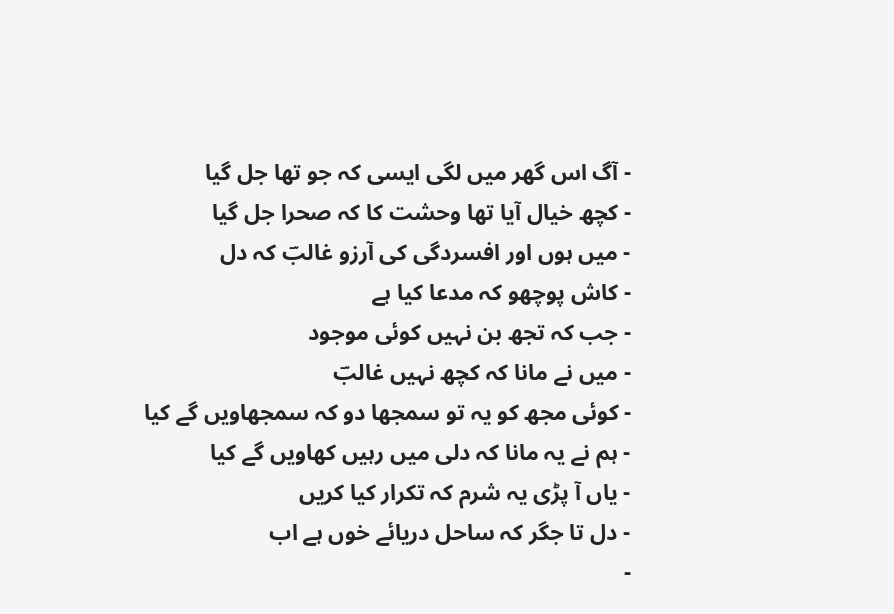- آگ اس گھر میں لگی ایسی کہ جو تھا جل گیا
- کچھ خیال آیا تھا وحشت کا کہ صحرا جل گیا
- میں ہوں اور افسردگی کی آرزو غالبؔ کہ دل
- کاش پوچھو کہ مدعا کیا ہے
- جب کہ تجھ بن نہیں کوئی موجود
- میں نے مانا کہ کچھ نہیں غالبؔ
- کوئی مجھ کو یہ تو سمجھا دو کہ سمجھاویں گے کیا
- ہم نے یہ مانا کہ دلی میں رہیں کھاویں گے کیا
- یاں آ پڑی یہ شرم کہ تکرار کیا کریں
- دل تا جگر کہ ساحل دریائے خوں ہے اب
-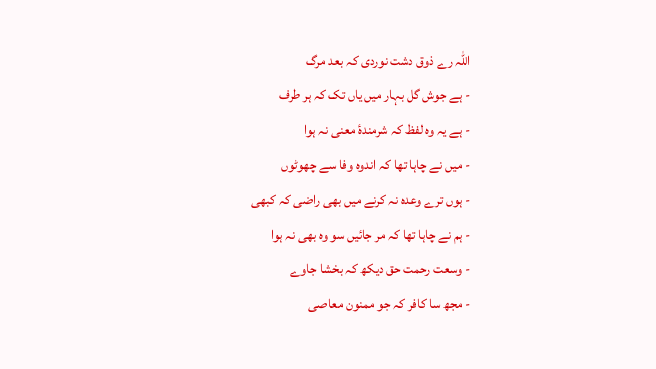اللہ رے ذوق دشت نوردی کہ بعد مرگ
- ہے جوش گل بہار میں یاں تک کہ ہر طرف
- ہے یہ وہ لفظ کہ شرمندۂ معنی نہ ہوا
- میں نے چاہا تھا کہ اندوہ وفا سے چھوٹوں
- ہوں ترے وعدہ نہ کرنے میں بھی راضی کہ کبھی
- ہم نے چاہا تھا کہ مر جائیں سو وہ بھی نہ ہوا
- وسعت رحمت حق دیکھ کہ بخشا جاوے
- مجھ سا کافر کہ جو ممنون معاصی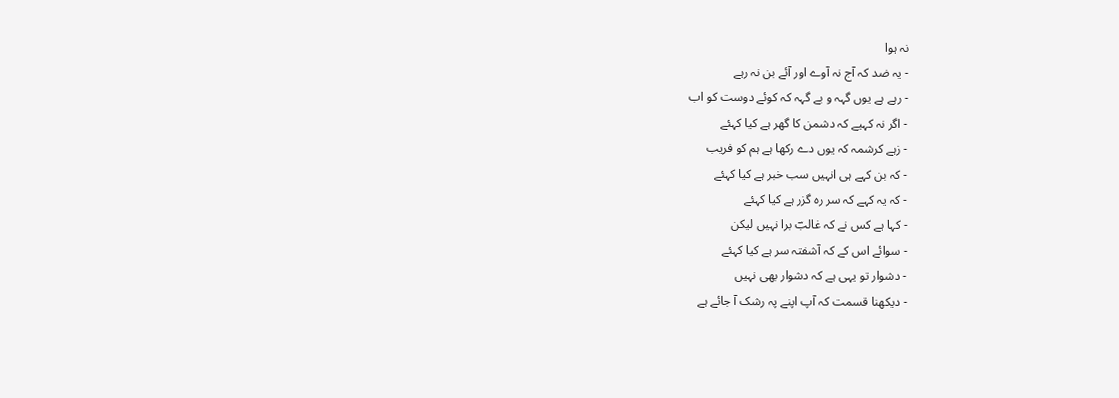نہ ہوا
- یہ ضد کہ آج نہ آوے اور آئے بن نہ رہے
- رہے ہے یوں گہہ و بے گہہ کہ کوئے دوست کو اب
- اگر نہ کہیے کہ دشمن کا گھر ہے کیا کہئے
- زہے کرشمہ کہ یوں دے رکھا ہے ہم کو فریب
- کہ بن کہے ہی انہیں سب خبر ہے کیا کہئے
- کہ یہ کہے کہ سر رہ گزر ہے کیا کہئے
- کہا ہے کس نے کہ غالبؔ برا نہیں لیکن
- سوائے اس کے کہ آشفتہ سر ہے کیا کہئے
- دشوار تو یہی ہے کہ دشوار بھی نہیں
- دیکھنا قسمت کہ آپ اپنے پہ رشک آ جائے ہے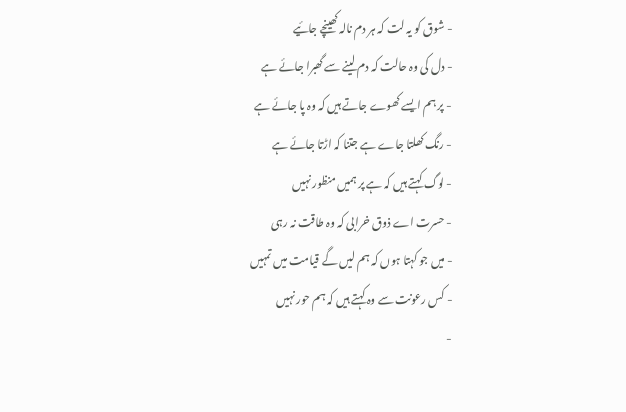- شوق کو یہ لت کہ ہر دم نالہ کھینچے جائیے
- دل کی وہ حالت کہ دم لینے سے گھبرا جائے ہے
- پر ہم ایسے کھوے جاتے ہیں کہ وہ پا جائے ہے
- رنگ کھلتا جاے ہے جتنا کہ اڑتا جائے ہے
- لوگ کہتے ہیں کہ ہے پر ہمیں منظور نہیں
- حسرت اے ذوق خرابی کہ وہ طاقت نہ رہی
- میں جو کہتا ہوں کہ ہم لیں گے قیامت میں تمہیں
- کس رعونت سے وہ کہتے ہیں کہ ہم حور نہیں
-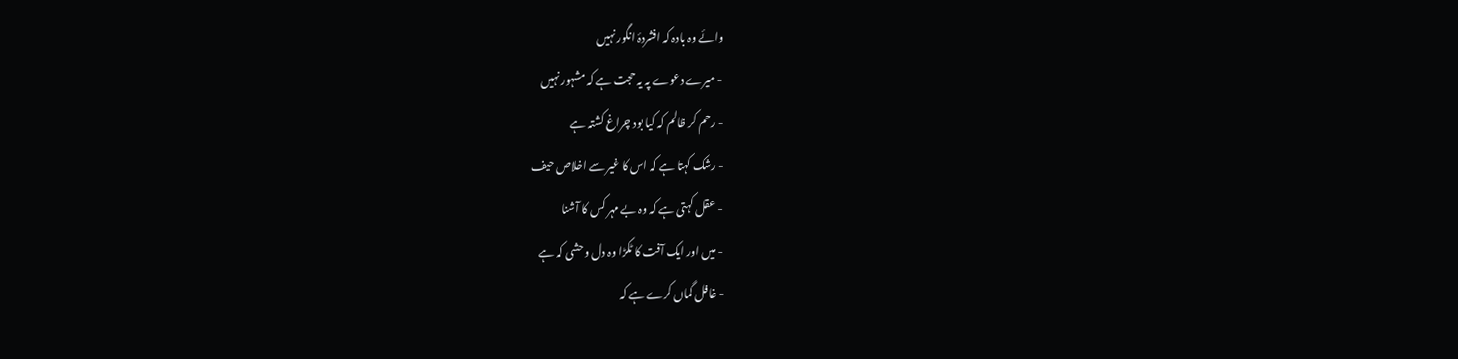وائے وہ بادہ کہ افشردۂ انگور نہیں
- میرے دعوے پہ یہ حجت ہے کہ مشہور نہیں
- رحم کر ظالم کہ کیا بود چراغ کشتہ ہے
- رشک کہتا ہے کہ اس کا غیر سے اخلاص حیف
- عقل کہتی ہے کہ وہ بے مہر کس کا آشنا
- میں اور ایک آفت کا ٹکڑا وہ دل وحشی کہ ہے
- غافل گماں کرے ہے کہ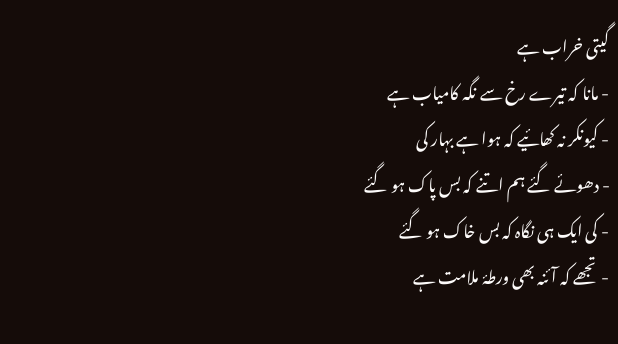گیتی خراب ہے
- مانا کہ تیرے رخ سے نگہ کامیاب ہے
- کیونکر نہ کھائیے کہ ہوا ہے بہار کی
- دھوئے گئے ہم اتنے کہ بس پاک ہو گئے
- کی ایک ہی نگاہ کہ بس خاک ہو گئے
- تجھے کہ آئنہ بھی ورطۂ ملامت ہے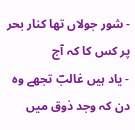- شور جولاں تھا کنار بحر پر کس کا کہ آج
- یاد ہیں غالبؔ تجھے وہ دن کہ وجد ذوق میں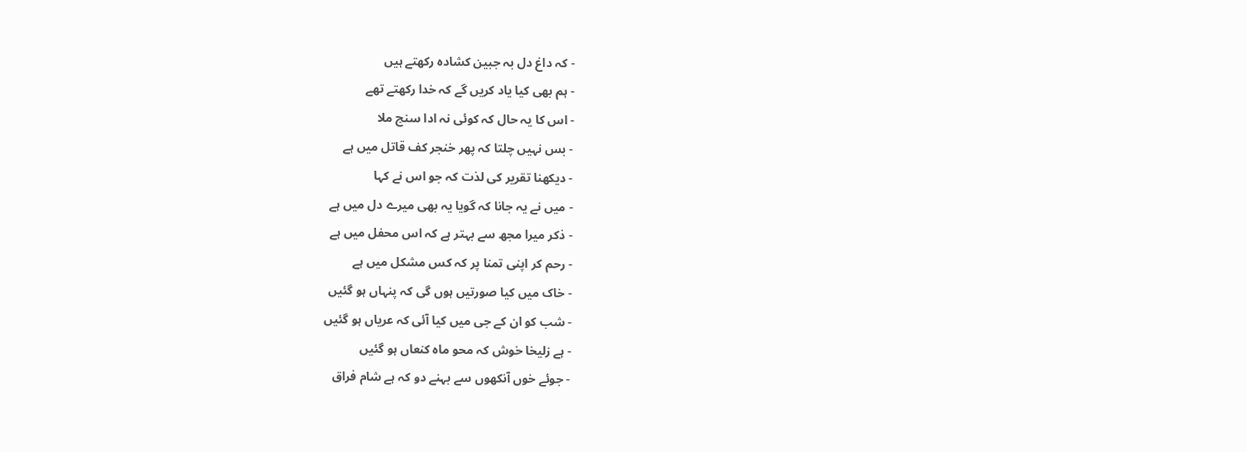- کہ داغ دل بہ جبین کشادہ رکھتے ہیں
- ہم بھی کیا یاد کریں گے کہ خدا رکھتے تھے
- اس کا یہ حال کہ کوئی نہ ادا سنج ملا
- بس نہیں چلتا کہ پھر خنجر کف قاتل میں ہے
- دیکھنا تقریر کی لذت کہ جو اس نے کہا
- میں نے یہ جانا کہ گویا یہ بھی میرے دل میں ہے
- ذکر میرا مجھ سے بہتر ہے کہ اس محفل میں ہے
- رحم کر اپنی تمنا پر کہ کس مشکل میں ہے
- خاک میں کیا صورتیں ہوں گی کہ پنہاں ہو گئیں
- شب کو ان کے جی میں کیا آئی کہ عریاں ہو گئیں
- ہے زلیخا خوش کہ محو ماہ کنعاں ہو گئیں
- جوئے خوں آنکھوں سے بہنے دو کہ ہے شام فراق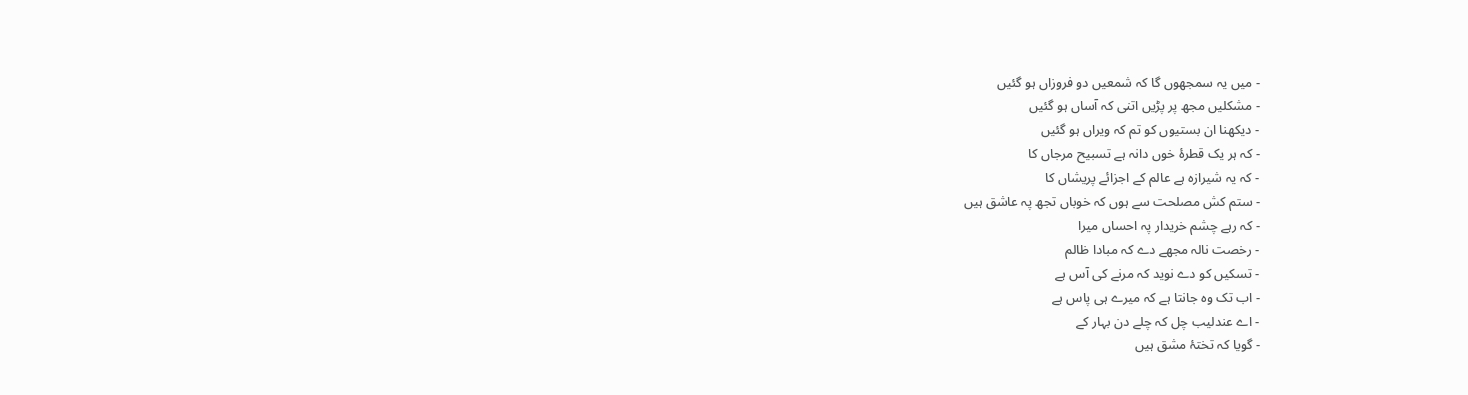- میں یہ سمجھوں گا کہ شمعیں دو فروزاں ہو گئیں
- مشکلیں مجھ پر پڑیں اتنی کہ آساں ہو گئیں
- دیکھنا ان بستیوں کو تم کہ ویراں ہو گئیں
- کہ ہر یک قطرۂ خوں دانہ ہے تسبیح مرجاں کا
- کہ یہ شیرازہ ہے عالم کے اجزائے پریشاں کا
- ستم کش مصلحت سے ہوں کہ خوباں تجھ پہ عاشق ہیں
- کہ رہے چشم خریدار پہ احساں میرا
- رخصت نالہ مجھے دے کہ مبادا ظالم
- تسکیں کو دے نوید کہ مرنے کی آس ہے
- اب تک وہ جانتا ہے کہ میرے ہی پاس ہے
- اے عندلیب چل کہ چلے دن بہار کے
- گویا کہ تختۂ مشق ہیں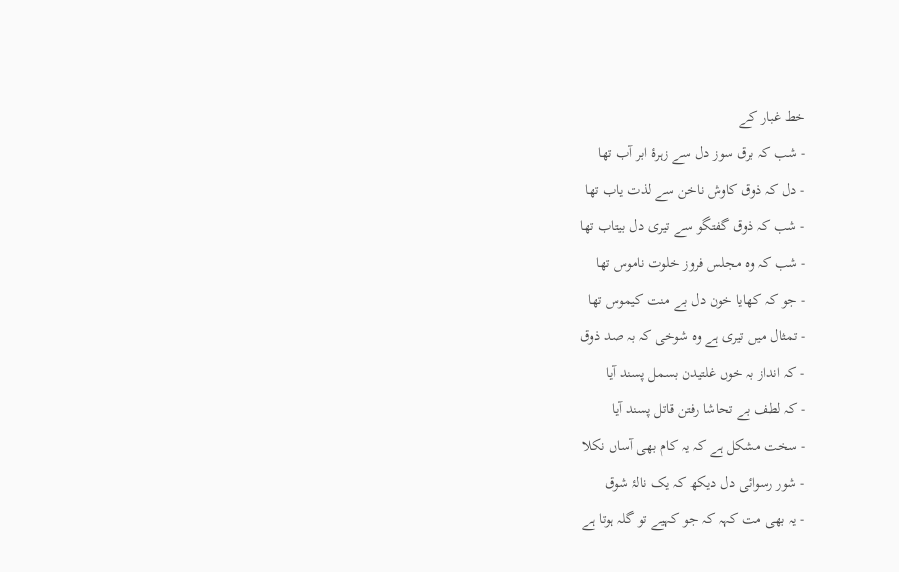خط غبار کے
- شب کہ برق سوز دل سے زہرۂ ابر آب تھا
- دل کہ ذوق کاوش ناخن سے لذت یاب تھا
- شب کہ ذوق گفتگو سے تیری دل بیتاب تھا
- شب کہ وہ مجلس فروز خلوت ناموس تھا
- جو کہ کھایا خون دل بے منت کیموس تھا
- تمثال میں تیری ہے وہ شوخی کہ بہ صد ذوق
- کہ انداز بہ خوں غلتیدن بسمل پسند آیا
- کہ لطف بے تحاشا رفتن قاتل پسند آیا
- سخت مشکل ہے کہ یہ کام بھی آساں نکلا
- شور رسوائی دل دیکھ کہ یک نالۂ شوق
- یہ بھی مت کہہ کہ جو کہیے تو گلہ ہوتا ہے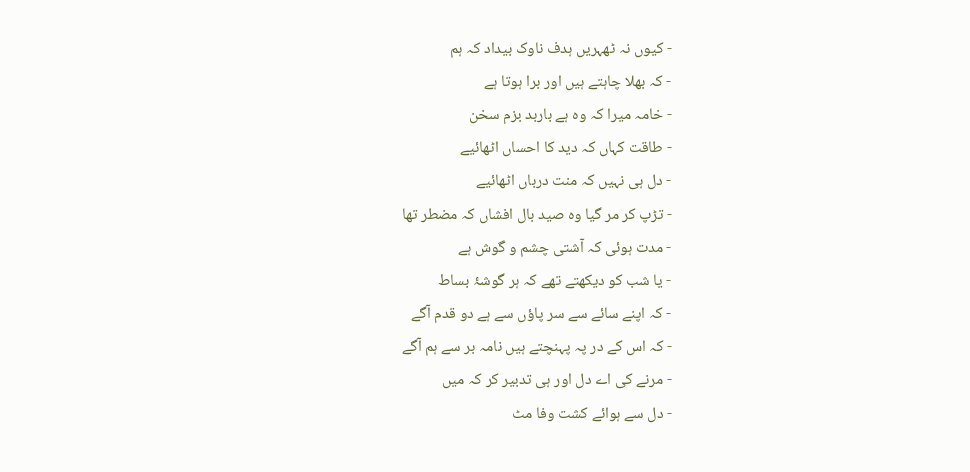- کیوں نہ ٹھہریں ہدف ناوک بیداد کہ ہم
- کہ بھلا چاہتے ہیں اور برا ہوتا ہے
- خامہ میرا کہ وہ ہے باربد بزم سخن
- طاقت کہاں کہ دید کا احساں اٹھائیے
- دل ہی نہیں کہ منت درباں اٹھائیے
- تڑپ کر مر گیا وہ صید بال افشاں کہ مضطر تھا
- مدت ہوئی کہ آشتی چشم و گوش ہے
- یا شب کو دیکھتے تھے کہ ہر گوشۂ بساط
- کہ اپنے سائے سے سر پاؤں سے ہے دو قدم آگے
- کہ اس کے در پہ پہنچتے ہیں نامہ بر سے ہم آگے
- مرنے کی اے دل اور ہی تدبیر کر کہ میں
- دل سے ہوائے کشت وفا مٹ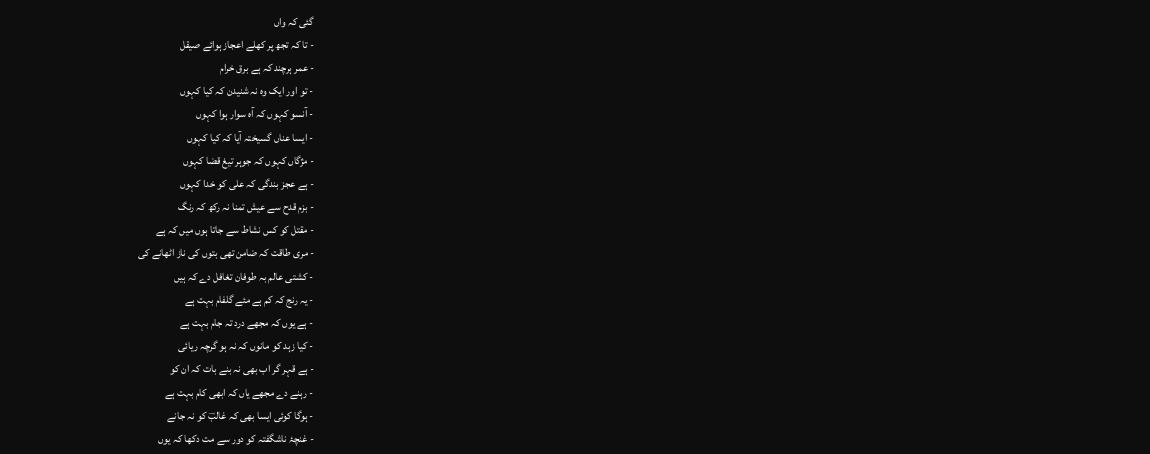گئی کہ واں
- تا کہ تجھ پر کھلے اعجاز ہوائے صیقل
- عمر ہرچند کہ ہے برق خرام
- تو اور ایک وہ نہ شنیدن کہ کیا کہوں
- آنسو کہوں کہ آہ سوار ہوا کہوں
- ایسا عناں گسیختہ آیا کہ کیا کہوں
- مژگاں کہوں کہ جوہر تیغ قضا کہوں
- ہے عجز بندگی کہ علی کو خدا کہوں
- بزم قدح سے عیش تمنا نہ رکھ کہ رنگ
- مقتل کو کس نشاط سے جاتا ہوں میں کہ ہے
- مری طاقت کہ ضامن تھی بتوں کی ناز اٹھانے کی
- کشتی عالم بہ طوفان تغافل دے کہ ہیں
- یہ رنج کہ کم ہے مئے گلفام بہت ہے
- ہے یوں کہ مجھے درد تہ جام بہت ہے
- کیا زہد کو مانوں کہ نہ ہو گرچہ ریائی
- ہے قہر گر اب بھی نہ بنے بات کہ ان کو
- رہنے دے مجھے یاں کہ ابھی کام بہت ہے
- ہوگا کوئی ایسا بھی کہ غالبؔ کو نہ جانے
- غنچۂ ناشگفتہ کو دور سے مت دکھا کہ یوں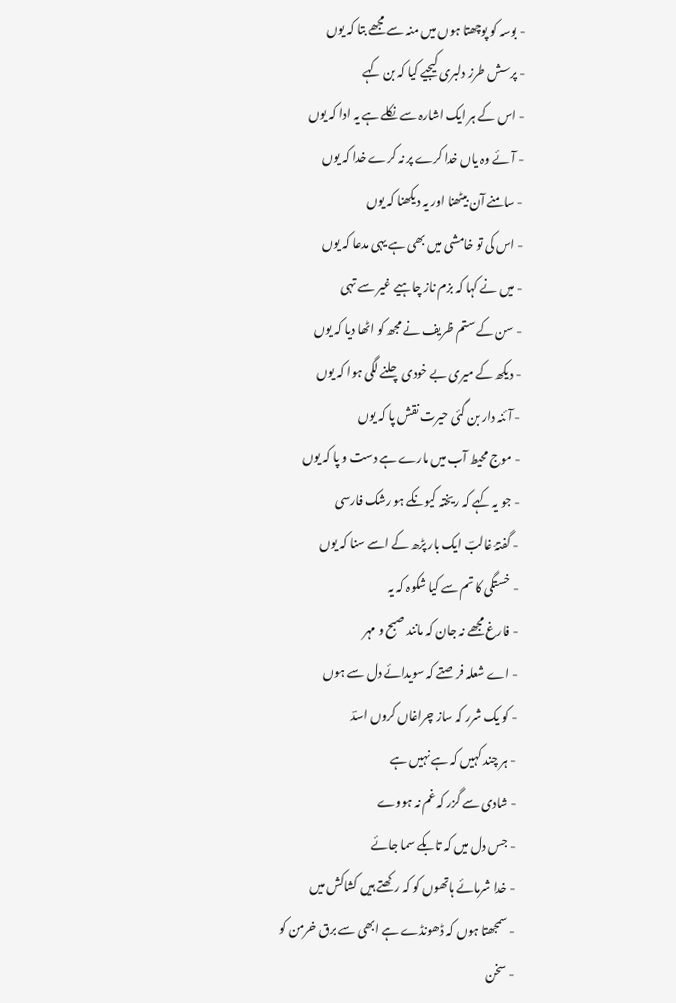- بوسہ کو پوچھتا ہوں میں منہ سے مجھے بتا کہ یوں
- پرسش طرز دلبری کیجیے کیا کہ بن کہے
- اس کے ہر ایک اشارہ سے نکلے ہے یہ ادا کہ یوں
- آئے وہ یاں خدا کرے پر نہ کرے خدا کہ یوں
- سامنے آن بیٹھنا اور یہ دیکھنا کہ یوں
- اس کی تو خامشی میں بھی ہے یہی مدعا کہ یوں
- میں نے کہا کہ بزم ناز چاہیے غیر سے تہی
- سن کے ستم ظریف نے مجھ کو اٹھا دیا کہ یوں
- دیکھ کے میری بے خودی چلنے لگی ہوا کہ یوں
- آئنہ دار بن گئی حیرت نقش پا کہ یوں
- موج محیط آب میں مارے ہے دست و پا کہ یوں
- جو یہ کہے کہ ریختہ کیونکے ہو رشک فارسی
- گفتۂ غالبؔ ایک بار پڑھ کے اسے سنا کہ یوں
- خستگی کا تم سے کیا شکوہ کہ یہ
- فارغ مجھے نہ جان کہ مانند صبح و مہر
- اے شعلہ فرصتے کہ سویدائے دل سے ہوں
- کو یک شرر کہ ساز چراغاں کروں اسدؔ
- ہر چند کہیں کہ ہے نہیں ہے
- شادی سے گزر کہ غم نہ ہووے
- جس دل میں کہ تابکے سما جائے
- خدا شرمائے ہاتھوں کو کہ رکھتے ہیں کشاکش میں
- سمجھتا ہوں کہ ڈھونڈے ہے ابھی سے برق خرمن کو
- سخن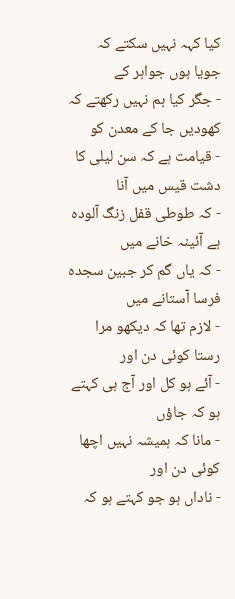کیا کہہ نہیں سکتے کہ جویا ہوں جواہر کے
- جگر کیا ہم نہیں رکھتے کہ کھودیں جا کے معدن کو
- قیامت ہے کہ سن لیلی كا دشت قیس میں آنا
- کہ طوطی قفل زنگ آلودہ ہے آئینہ خانے میں
- کہ یاں گم کر جبین سجدہ فرسا آستانے میں
- لازم تھا کہ دیکھو مرا رستا کوئی دن اور
- آئے ہو کل اور آج ہی کہتے ہو کہ جاؤں
- مانا کہ ہمیشہ نہیں اچھا کوئی دن اور
- ناداں ہو جو کہتے ہو کہ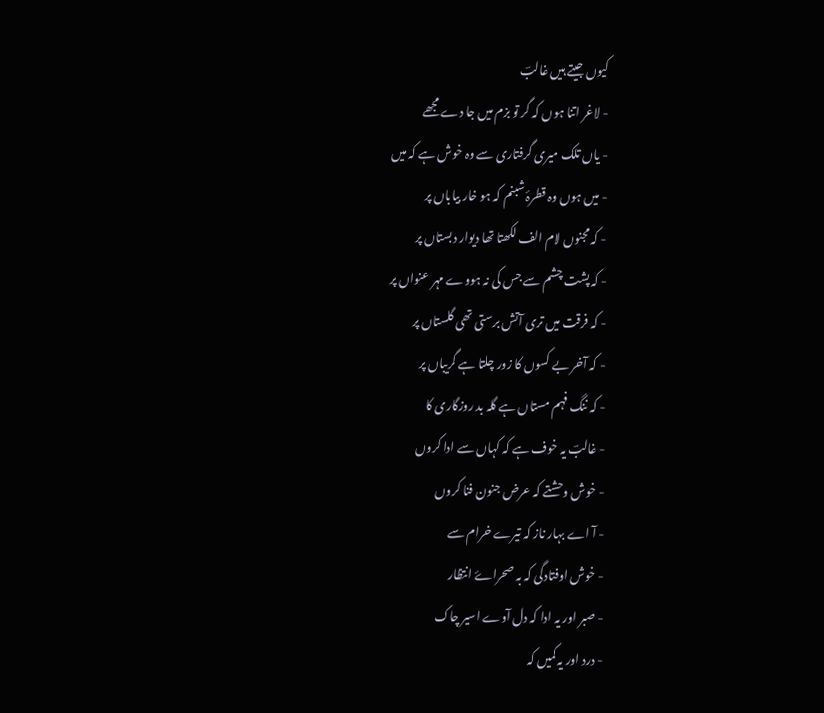کیوں جیتے ہیں غالبؔ
- لاغر اتنا ہوں کہ گر تو بزم میں جا دے مجھے
- یاں تلک میری گرفتاری سے وہ خوش ہے کہ میں
- میں ہوں وہ قطرۂ شبنم کہ ہو خار بیاباں پر
- کہ مجنوں لام الف لکھتا تھا دیوار دبستاں پر
- کہ پشت چشم سے جس کی نہ ہووے مہر عنواں پر
- کہ فرقت میں تری آتش برستی تھی گلستاں پر
- کہ آخر بے کسوں کا زور چلتا ہے گریباں پر
- کہ ننگ فہم مستاں ہے گلہ بد روزگاری کا
- غالبؔ یہ خوف ہے کہ کہاں سے ادا کروں
- خوش وحشتے کہ عرض جنون فنا کروں
- آ اے بہار ناز کہ تیرے خرام سے
- خوش اوفتادگی کہ بہ صحراۓ انتظار
- صبر اور یہ ادا کہ دل آوے اسیر چاک
- درد اور یہ کمیں کہ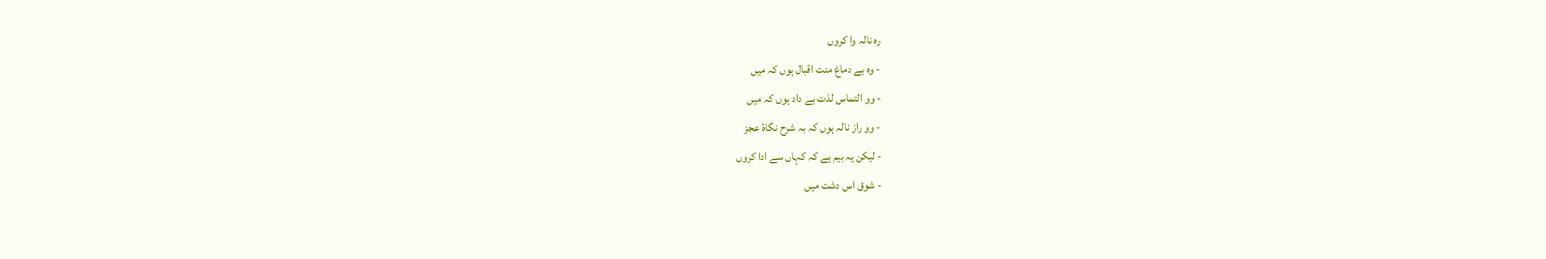رہ نالہ وا کروں
- وہ بے دماغ منت اقبال ہوں کہ میں
- وو التماس لذت بے داد ہوں کہ میں
- وو راز نالہ ہوں کہ بہ شرح نگاۂ عجز
- لیکن یہ بیم ہے کہ کہاں سے ادا کروں
- شوق اس دشت میں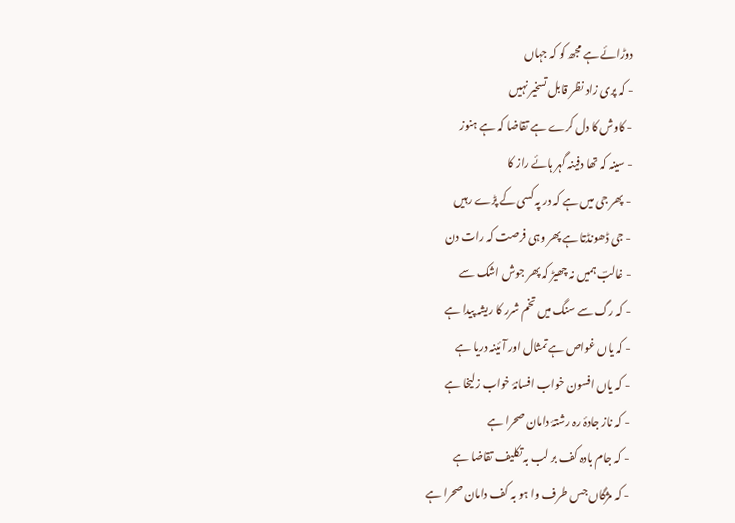دوڑائے ہے مجھ کو کہ جہاں
- کہ پری زاد نظر قابل تسخیر نہیں
- کاوش کا دل کرے ہے تقاضا کہ ہے ہنوز
- سینہ کہ تھا دفینہ گہر ہائے راز کا
- پھر جی میں ہے کہ در پہ کسی کے پڑے رہیں
- جی ڈھونڈتا ہے پھر وہی فرصت کہ رات دن
- غالبؔ ہمیں نہ چھیڑ کہ پھر جوش اشک سے
- کہ رگ سے سنگ میں تخم شرر کا ریشہ پیدا ہے
- کہ یاں غواص ہے تمثال اور آئینہ دریا ہے
- کہ یاں افسون خواب افسانۂ خواب زلیخا ہے
- کہ ناز جادۂ رہ رشتۂ دامان صحرا ہے
- کہ جام بادہ کف بر لب بہ تکلیف تقاضا ہے
- کہ مژگاں جس طرف وا ہو بہ کف دامان صحرا ہے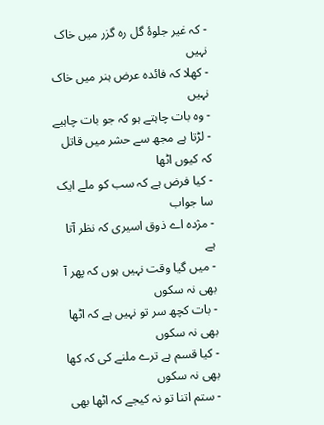- کہ غیر جلوۂ گل رہ گزر میں خاک نہیں
- کھلا کہ فائدہ عرض ہنر میں خاک نہیں
- وہ بات چاہتے ہو کہ جو بات چاہیے
- لڑتا ہے مجھ سے حشر میں قاتل کہ کیوں اٹھا
- کیا فرض ہے کہ سب کو ملے ایک سا جواب
- مژدہ اے ذوق اسیری کہ نظر آتا ہے
- میں گیا وقت نہیں ہوں کہ پھر آ بھی نہ سکوں
- بات کچھ سر تو نہیں ہے کہ اٹھا بھی نہ سکوں
- کیا قسم ہے ترے ملنے کی کہ کھا بھی نہ سکوں
- ستم اتنا تو نہ کیجے کہ اٹھا بھی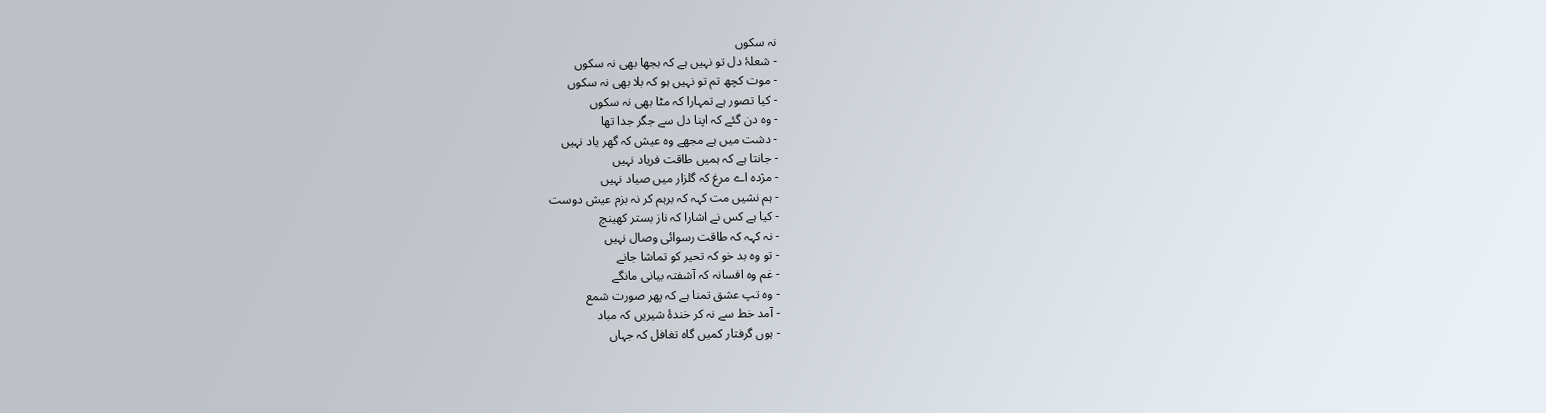نہ سکوں
- شعلۂ دل تو نہیں ہے کہ بجھا بھی نہ سکوں
- موت کچھ تم تو نہیں ہو کہ بلا بھی نہ سکوں
- کیا تصور ہے تمہارا کہ مٹا بھی نہ سکوں
- وہ دن گئے کہ اپنا دل سے جگر جدا تھا
- دشت میں ہے مجھے وہ عیش کہ گھر یاد نہیں
- جانتا ہے کہ ہمیں طاقت فریاد نہیں
- مژدہ اے مرغ کہ گلزار میں صیاد نہیں
- ہم نشیں مت کہہ کہ برہم کر نہ بزم عیش دوست
- کیا ہے کس نے اشارا کہ ناز بستر کھینچ
- نہ کہہ کہ طاقت رسوائی وصال نہیں
- تو وہ بد خو کہ تحیر کو تماشا جانے
- غم وہ افسانہ کہ آشفتہ بیانی مانگے
- وہ تپ عشق تمنا ہے کہ پھر صورت شمع
- آمد خط سے نہ کر خندۂ شیریں کہ مباد
- ہوں گرفتار کمیں گاہ تغافل کہ جہاں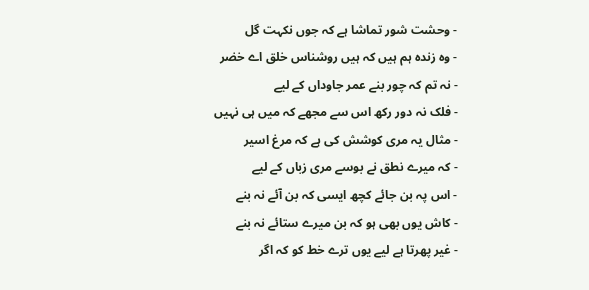- وحشت شور تماشا ہے کہ جوں نکہت گل
- وہ زندہ ہم ہیں کہ ہیں روشناس خلق اے خضر
- نہ تم کہ چور بنے عمر جاوداں کے لیے
- فلک نہ دور رکھ اس سے مجھے کہ میں ہی نہیں
- مثال یہ مری کوشش کی ہے کہ مرغ اسیر
- کہ میرے نطق نے بوسے مری زباں کے لیے
- اس پہ بن جائے کچھ ایسی کہ بن آئے نہ بنے
- کاش یوں بھی ہو کہ بن میرے ستائے نہ بنے
- غیر پھرتا ہے لیے یوں ترے خط کو کہ اگر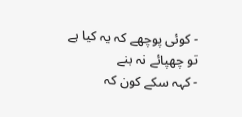- کوئی پوچھے کہ یہ کیا ہے تو چھپائے نہ بنے
- کہہ سکے کون کہ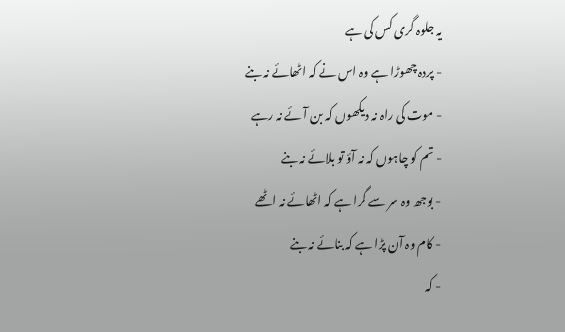یہ جلوہ گری کس کی ہے
- پردہ چھوڑا ہے وہ اس نے کہ اٹھائے نہ بنے
- موت کی راہ نہ دیکھوں کہ بن آئے نہ رہے
- تم کو چاہوں کہ نہ آؤ تو بلائے نہ بنے
- بوجھ وہ سر سے گرا ہے کہ اٹھائے نہ اٹھے
- کام وہ آن پڑا ہے کہ بنائے نہ بنے
- کہ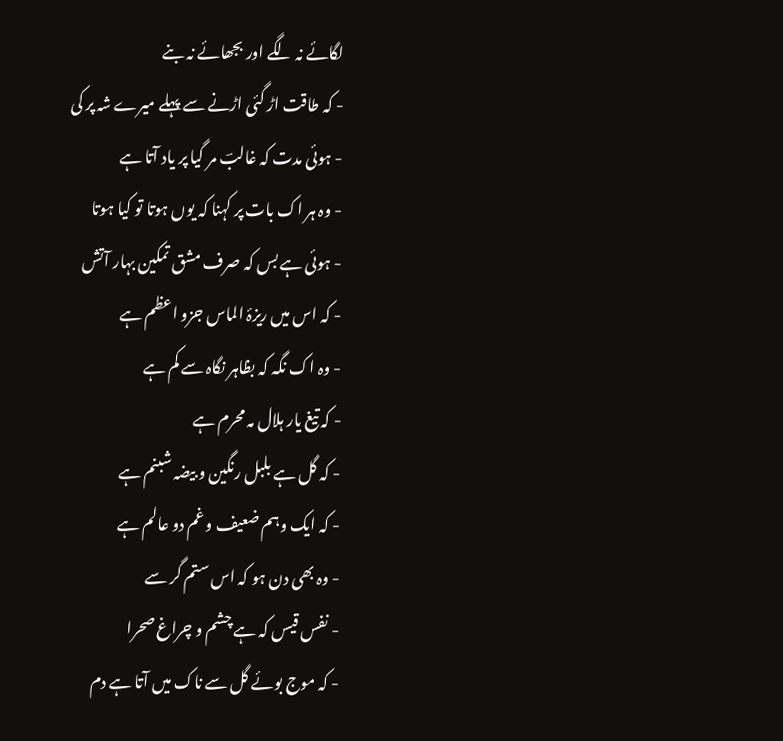لگائے نہ لگے اور بجھائے نہ بنے
- کہ طاقت اڑ گئی اڑنے سے پہلے میرے شہ پر کی
- ہوئی مدت کہ غالبؔ مر گیا پر یاد آتا ہے
- وہ ہر اک بات پر کہنا کہ یوں ہوتا تو کیا ہوتا
- ہوئی ہے بس کہ صرف مشق تمکین بہار آتش
- کہ اس میں ریزۂ الماس جزو اعظم ہے
- وہ اک نگہ کہ بظاہر نگاہ سے کم ہے
- کہ تیغ یار ہلال مہ محرم ہے
- کہ گل ہے بلبل رنگین و بیضہ شبنم ہے
- کہ ایک وہم ضعیف و غم دو عالم ہے
- وہ بھی دن ہو کہ اس ستم گر سے
- نفس قیس کہ ہے چشم و چراغ صحرا
- کہ موج بوئے گل سے ناک میں آتا ہے دم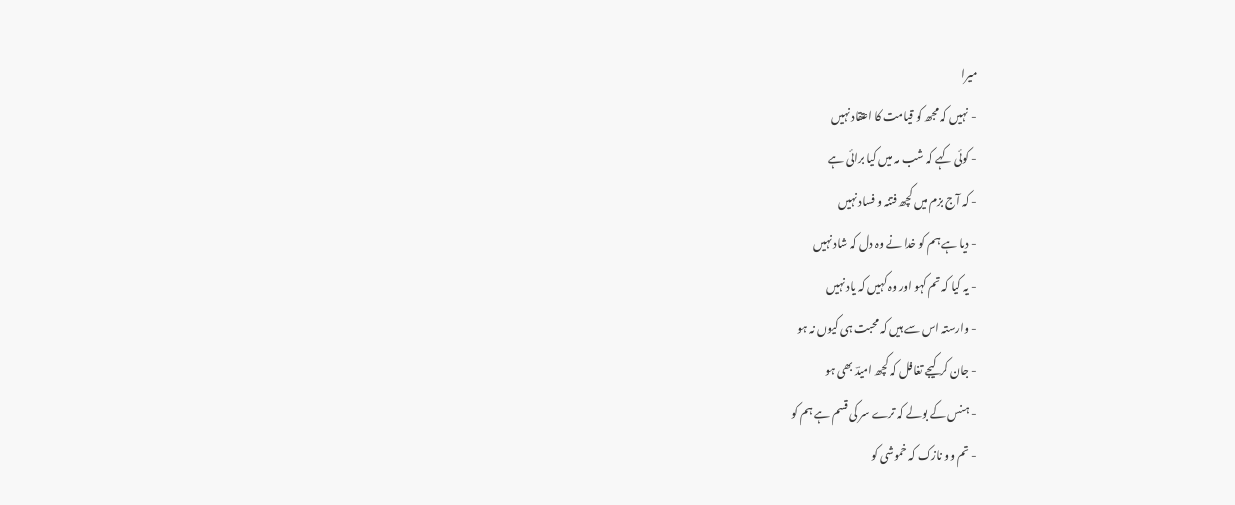میرا
- نہیں کہ مجھ کو قیامت کا اعتقاد نہیں
- کوئی کہے کہ شب مہ میں کیا برائی ہے
- کہ آج بزم میں کچھ فتنہ و فساد نہیں
- دیا ہے ہم کو خدا نے وہ دل کہ شاد نہیں
- یہ کیا کہ تم کہو اور وہ کہیں کہ یاد نہیں
- وارستہ اس سے ہیں کہ محبت ہی کیوں نہ ہو
- جان کر کیجے تغافل کہ کچھ امیدؔ بھی ہو
- ہنس کے بولے کہ ترے سر کی قسم ہے ہم کو
- تم وو نازک کہ خموشی کو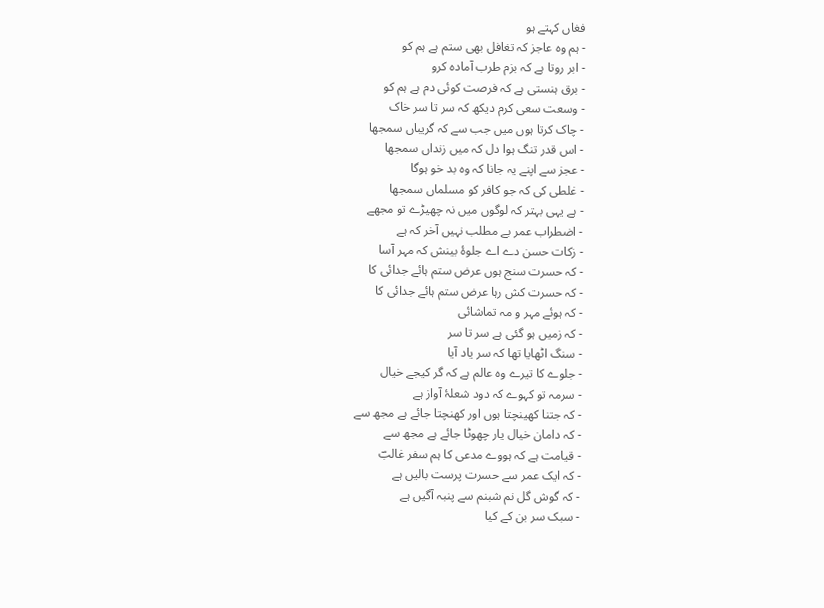فغاں کہتے ہو
- ہم وہ عاجز کہ تغافل بھی ستم ہے ہم کو
- ابر روتا ہے کہ بزم طرب آمادہ کرو
- برق ہنستی ہے کہ فرصت کوئی دم ہے ہم کو
- وسعت سعی کرم دیکھ کہ سر تا سر خاک
- چاک کرتا ہوں میں جب سے کہ گریباں سمجھا
- اس قدر تنگ ہوا دل کہ میں زنداں سمجھا
- عجز سے اپنے یہ جانا کہ وہ بد خو ہوگا
- غلطی کی کہ جو کافر کو مسلماں سمجھا
- ہے یہی بہتر کہ لوگوں میں نہ چھیڑے تو مجھے
- اضطراب عمر بے مطلب نہیں آخر کہ ہے
- زکات حسن دے اے جلوۂ بینش کہ مہر آسا
- کہ حسرت سنج ہوں عرض ستم ہائے جدائی کا
- کہ حسرت کش رہا عرض ستم ہائے جدائی کا
- کہ ہوئے مہر و مہ تماشائی
- کہ زمیں ہو گئی ہے سر تا سر
- سنگ اٹھایا تھا کہ سر یاد آیا
- جلوے كا تیرے وہ عالم ہے کہ گر کیجے خیال
- سرمہ تو کہوے کہ دود شعلۂ آواز ہے
- کہ جتنا کھینچتا ہوں اور کھنچتا جائے ہے مجھ سے
- کہ دامان خیال یار چھوٹا جائے ہے مجھ سے
- قیامت ہے کہ ہووے مدعی کا ہم سفر غالبؔ
- کہ ایک عمر سے حسرت پرست بالیں ہے
- کہ گوش گل نم شبنم سے پنبہ آگیں ہے
- سبک سر بن کے کیا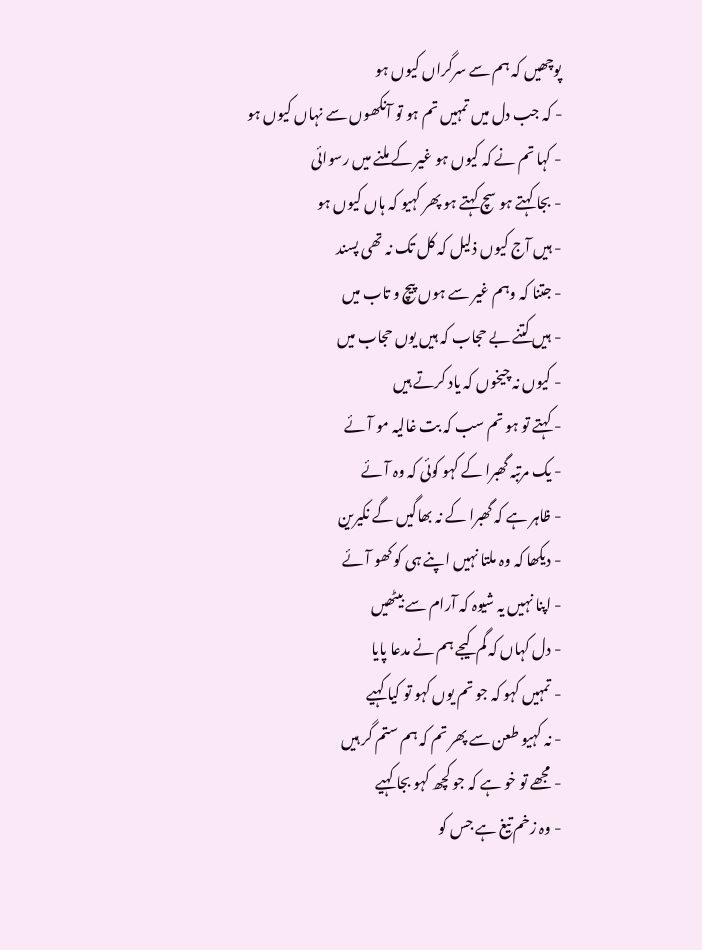پوچھیں کہ ہم سے سرگراں کیوں ہو
- کہ جب دل میں تمہیں تم ہو تو آنکھوں سے نہاں کیوں ہو
- کہا تم نے کہ کیوں ہو غیر کے ملنے میں رسوائی
- بجا کہتے ہو سچ کہتے ہو پھر کہیو کہ ہاں کیوں ہو
- ہیں آج کیوں ذلیل کہ کل تک نہ تھی پسند
- جتنا کہ وہم غیر سے ہوں پیچ و تاب میں
- ہیں کتنے بے حجاب کہ ہیں یوں حجاب میں
- کیوں نہ چیخوں کہ یاد کرتے ہیں
- کہتے تو ہو تم سب کہ بت غالیہ مو آئے
- یک مرتبہ گھبرا کے کہو کوئی کہ وہ آئے
- ظاہر ہے کہ گھبرا کے نہ بھاگیں گے نکیرین
- دیکھا کہ وہ ملتا نہیں اپنے ہی کو کھو آئے
- اپنا نہیں یہ شیوہ کہ آرام سے بیٹھیں
- دل کہاں کہ گم کیجے ہم نے مدعا پایا
- تمہیں کہو کہ جو تم یوں کہو تو کیا کہیے
- نہ کہیو طعن سے پھر تم کہ ہم ستم گر ہیں
- مجھے تو خو ہے کہ جو کچھ کہو بجا کہیے
- وہ زخم تیغ ہے جس کو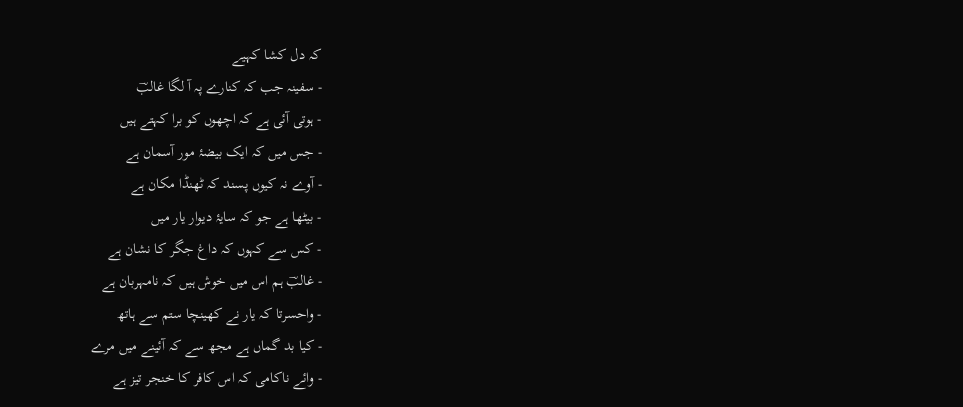کہ دل کشا کہیے
- سفینہ جب کہ کنارے پہ آ لگا غالبؔ
- ہوتی آئی ہے کہ اچھوں کو برا کہتے ہیں
- جس میں کہ ایک بیضۂ مور آسمان ہے
- آوے نہ کیوں پسند کہ ٹھنڈا مکان ہے
- بیٹھا ہے جو کہ سایۂ دیوار یار میں
- کس سے کہوں کہ داغ جگر کا نشان ہے
- غالبؔ ہم اس میں خوش ہیں کہ نامہربان ہے
- واحسرتا کہ یار نے کھینچا ستم سے ہاتھ
- کیا بد گماں ہے مجھ سے کہ آئینے میں مرے
- وائے ناکامی کہ اس کافر كا خنجر تیز ہے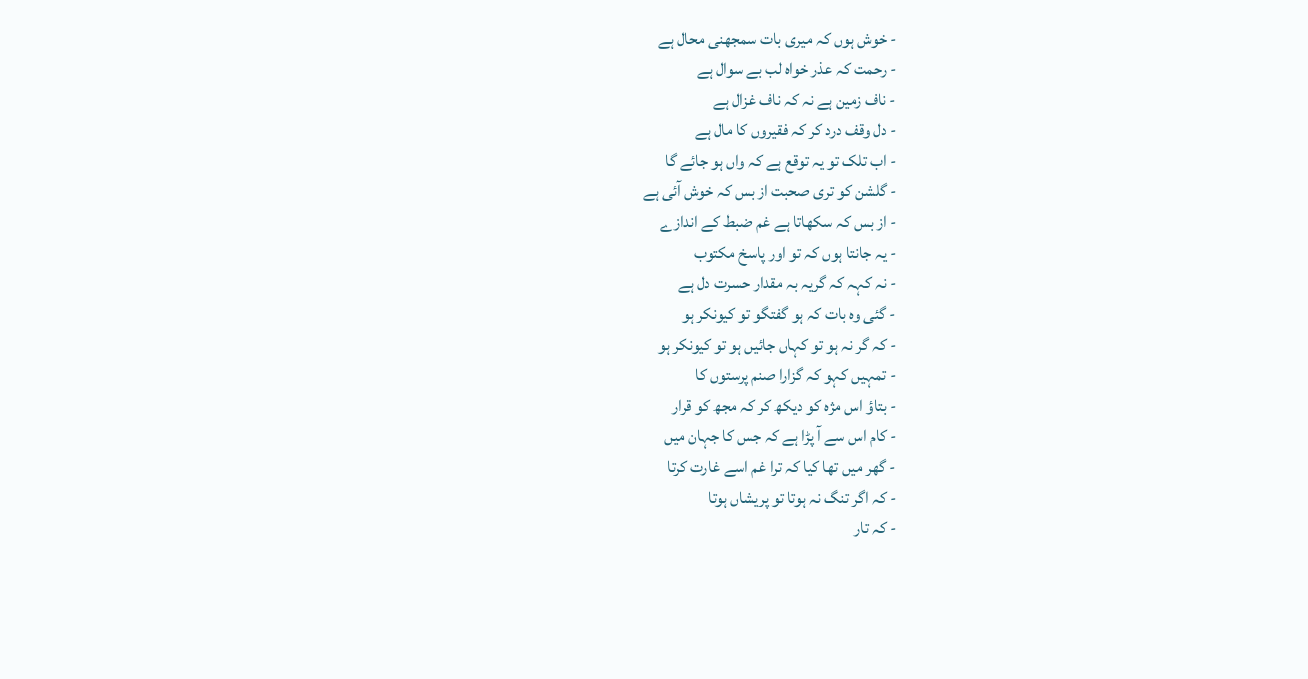- خوش ہوں کہ میری بات سمجھنی محال ہے
- رحمت کہ عذر خواہ لب بے سوال ہے
- ناف زمین ہے نہ کہ ناف غزال ہے
- دل وقف درد کر کہ فقیروں کا مال ہے
- اب تلک تو یہ توقع ہے کہ واں ہو جائے گا
- گلشن کو تری صحبت از بس کہ خوش آئی ہے
- از بس کہ سکھاتا ہے غم ضبط کے اندازے
- یہ جانتا ہوں کہ تو اور پاسخ مکتوب
- نہ کہہ کہ گریہ بہ مقدار حسرت دل ہے
- گئی وہ بات کہ ہو گفتگو تو کیونکر ہو
- کہ گر نہ ہو تو کہاں جائیں ہو تو کیونکر ہو
- تمہیں کہو کہ گزارا صنم پرستوں کا
- بتاؤ اس مژہ کو دیکھ کر کہ مجھ کو قرار
- کام اس سے آ پڑا ہے کہ جس کا جہان میں
- گھر میں تھا کیا کہ ترا غم اسے غارت کرتا
- کہ اگر تنگ نہ ہوتا تو پریشاں ہوتا
- کہ تار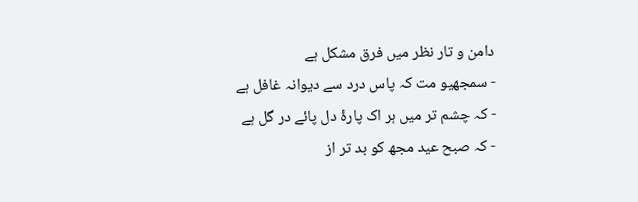دامن و تار نظر میں فرق مشکل ہے
- سمجھیو مت کہ پاس درد سے دیوانہ غافل ہے
- کہ چشم تر میں ہر اک پارۂ دل پائے در گل ہے
- کہ صبح عید مجھ کو بد تر از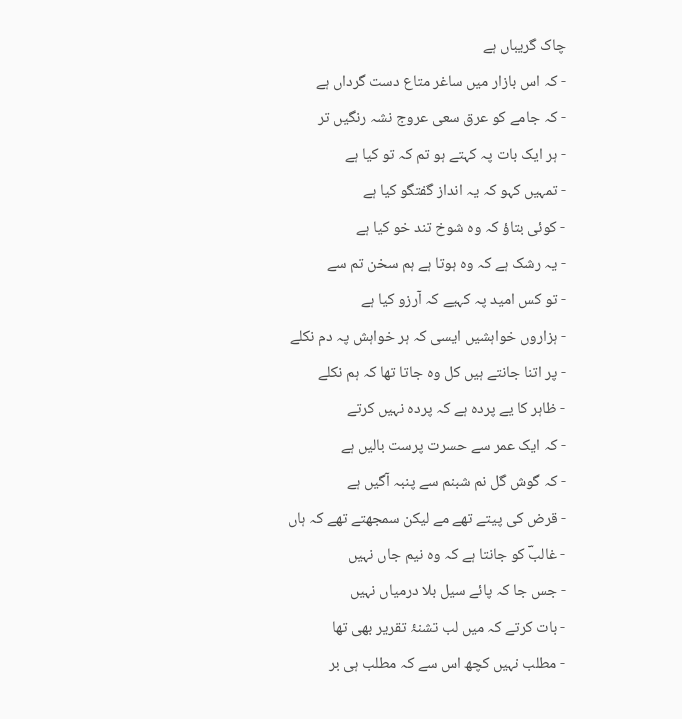چاک گریباں ہے
- کہ اس بازار میں ساغر متاع دست گرداں ہے
- کہ جامے کو عرق سعی عروج نشہ رنگیں تر
- ہر ایک بات پہ کہتے ہو تم کہ تو کیا ہے
- تمہیں کہو کہ یہ انداز گفتگو کیا ہے
- کوئی بتاؤ کہ وہ شوخ تند خو کیا ہے
- یہ رشک ہے کہ وہ ہوتا ہے ہم سخن تم سے
- تو کس امید پہ کہیے کہ آرزو کیا ہے
- ہزاروں خواہشیں ایسی کہ ہر خواہش پہ دم نکلے
- پر اتنا جانتے ہیں کل وہ جاتا تھا کہ ہم نکلے
- ظاہر كا یے پردہ ہے کہ پردہ نہیں کرتے
- کہ ایک عمر سے حسرت پرست بالیں ہے
- کہ گوش گل نم شبنم سے پنبہ آگیں ہے
- قرض کی پیتے تھے مے لیکن سمجھتے تھے کہ ہاں
- غالبؔ کو جانتا ہے کہ وہ نیم جاں نہیں
- جس جا کہ پائے سیل بلا درمیاں نہیں
- بات کرتے کہ میں لب تشنۂ تقریر بھی تھا
- مطلب نہیں کچھ اس سے کہ مطلب ہی بر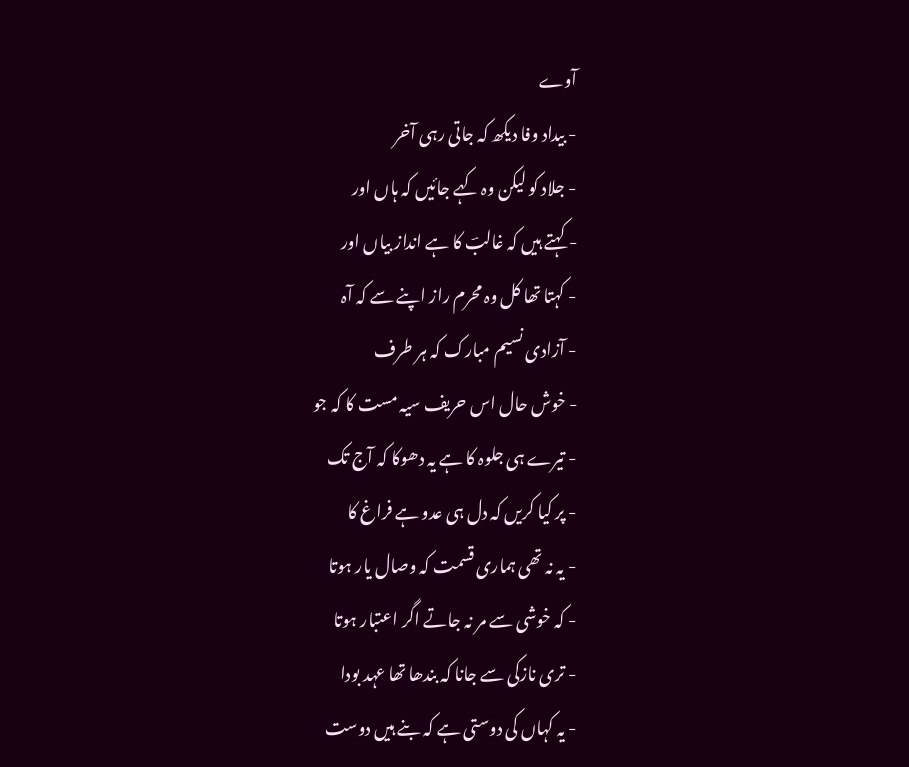آوے
- بیداد وفا دیکھ کہ جاتی رہی آخر
- جلاد کو لیکن وہ کہے جائیں کہ ہاں اور
- کہتے ہیں کہ غالبؔ کا ہے انداز بیاں اور
- کہتا تھا کل وہ محرم راز اپنے سے کہ آہ
- آزادی نسیم مبارک کہ ہر طرف
- خوش حال اس حریف سیہ مست کا کہ جو
- تیرے ہی جلوہ کا ہے یہ دھوکا کہ آج تک
- پر کیا کریں کہ دل ہی عدو ہے فراغ کا
- یہ نہ تھی ہماری قسمت کہ وصال یار ہوتا
- کہ خوشی سے مر نہ جاتے اگر اعتبار ہوتا
- تری نازکی سے جانا کہ بندھا تھا عہد بودا
- یہ کہاں کی دوستی ہے کہ بنے ہیں دوست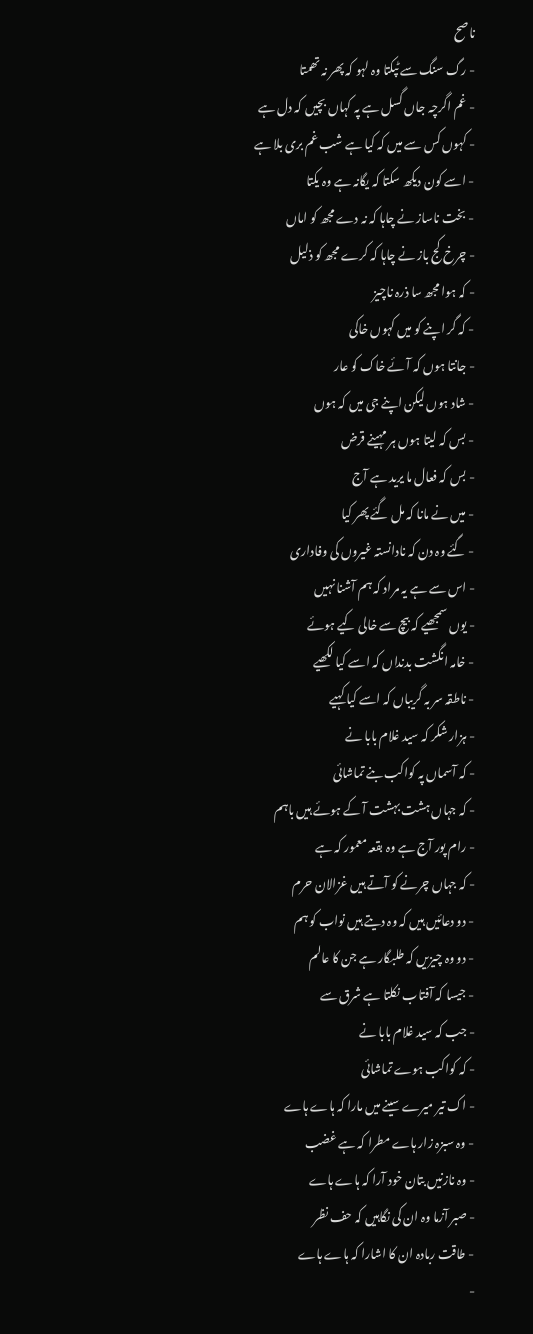ناصح
- رگ سنگ سے ٹپکتا وہ لہو کہ پھر نہ تھمتا
- غم اگرچہ جاں گسل ہے پہ کہاں بچیں کہ دل ہے
- کہوں کس سے میں کہ کیا ہے شب غم بری بلا ہے
- اسے کون دیکھ سکتا کہ یگانہ ہے وہ یکتا
- بخت ناساز نے چاہا کہ نہ دے مجھ کو اماں
- چرخ کج باز نے چاہا کہ کرے مجھ کو ذلیل
- کہ ہوا مجھ سا ذرہ ناچیز
- کہ گر اپنے کو میں کہوں خاکی
- جانتا ہوں کہ آئے خاک کو عار
- شاد ہوں لیکن اپنے جی میں کہ ہوں
- بس کہ لیتا ہوں ہر مہینے قرض
- بس کہ فعال ما یرید ہے آج
- میں نے مانا کہ مل گئے پھر کیا
- گئے وہ دن کہ نادانستہ غیروں کی وفاداری
- اس سے ہے یہ مراد کہ ہم آشنا نہیں
- یوں سمجھیے کہ بیچ سے خالی کیے ہوئے
- خامہ انگشت بدنداں کہ اسے کیا لکھیے
- ناطقہ سر بہ گریباں کہ اسے کیا کہیے
- ہزار شکر کہ سید غلام بابا نے
- کہ آسماں پہ کواکب بنے تماشائی
- کہ جہاں ہشت بہشت آ کے ہوئے ہیں باہم
- رام پور آج ہے وہ بقعہ معمور کہ ہے
- کہ جہاں چرنے کو آتے ہیں غزالان حرم
- دو دعائیں ہیں کہ وہ دیتے ہیں نواب کو ہم
- دو وہ چیزیں کہ طلبگار ہے جن کا عالم
- جیسا کہ آفتاب نکلتا ہے شرق سے
- جب کہ سید غلام بابا نے
- کہ کواکب ہوے تماشائی
- اک تیر میرے سینے میں مارا کہ ہاے ہاے
- وہ سبزہ زار ہاے مطرا کہ ہے غضب
- وہ نازنیں بتان خود آرا کہ ہاے ہاے
- صبر آزما وہ ان کی نگاہیں کہ حف نظر
- طاقت ربادہ ان کا اشارا کہ ہاے ہاے
-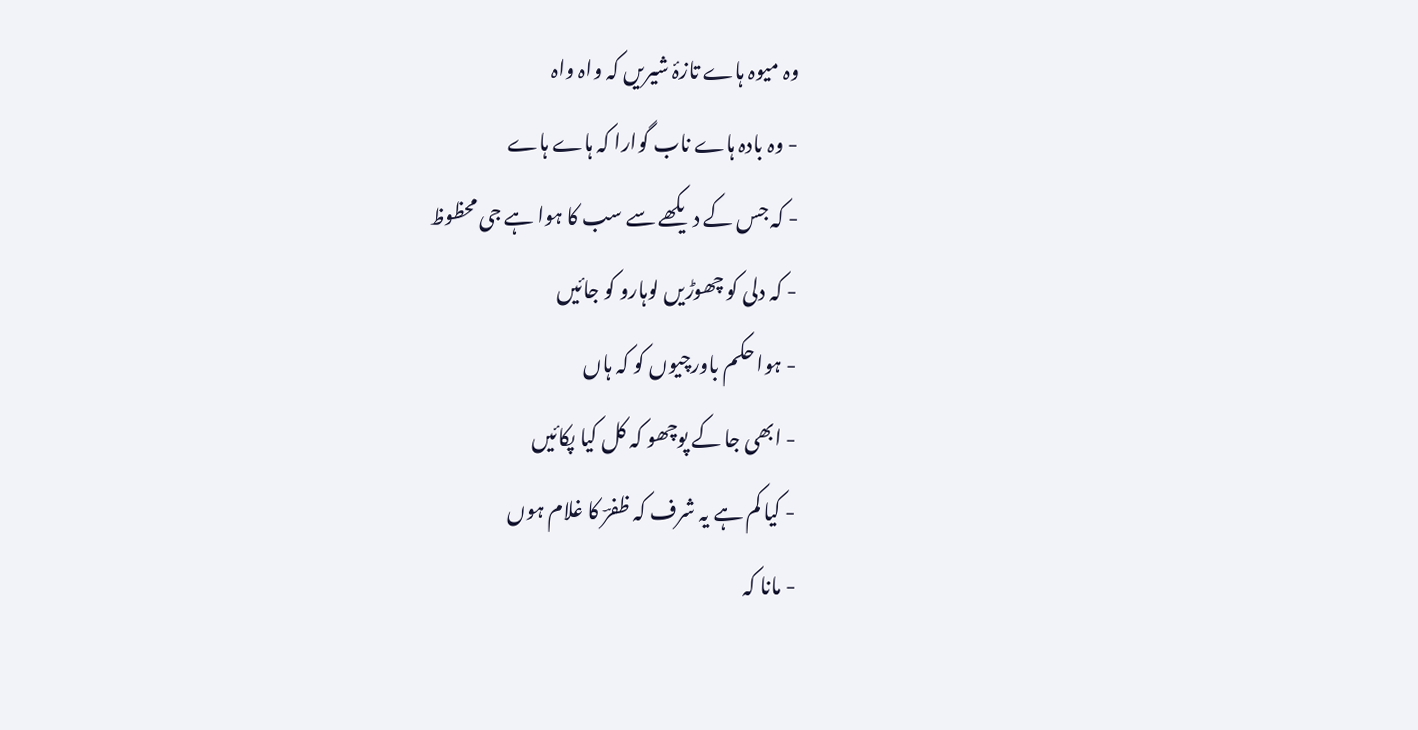وہ میوہ ہاے تازۂ شیریں کہ واہ واہ
- وہ بادہ ہاے ناب گوارا کہ ہاے ہاے
- کہ جس کے دیکھے سے سب کا ہوا ہے جی محظوظ
- کہ دلی کو چھوڑیں لوہارو کو جائیں
- ہوا حکم باورچیوں کو کہ ہاں
- ابھی جا کے پوچھو کہ کل کیا پکائیں
- کیا کم ہے یہ شرف کہ ظفرؔ کا غلام ہوں
- مانا کہ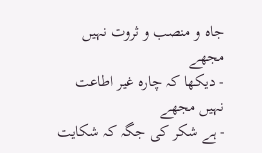جاہ و منصب و ثروت نہیں مجھے
- دیکھا کہ چارہ غیر اطاعت نہیں مجھے
- ہے شکر کی جگہ کہ شکایت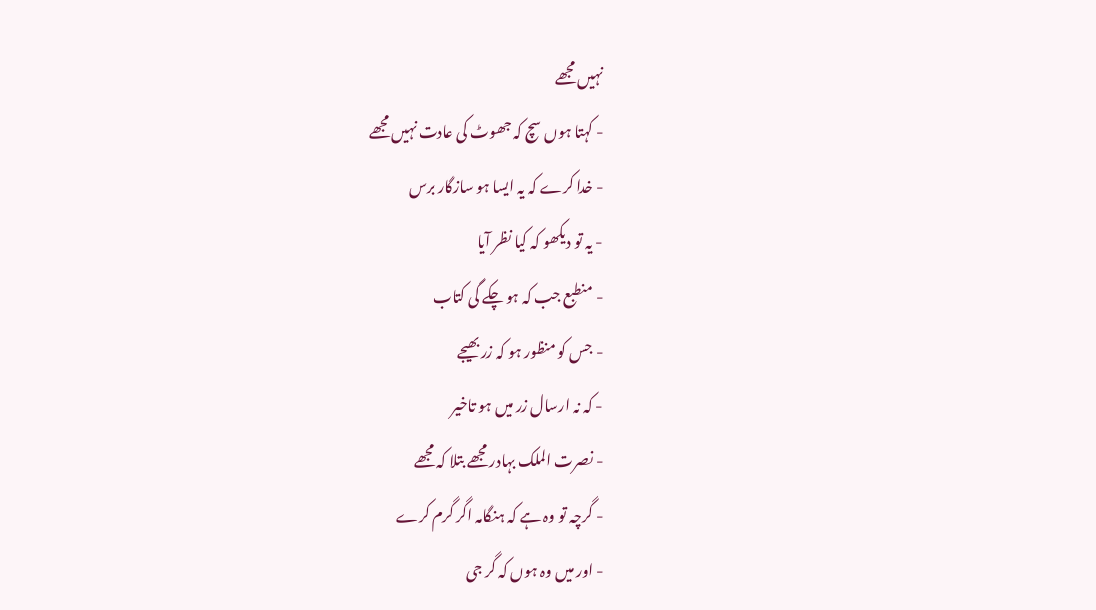نہیں مجھے
- کہتا ہوں سچ کہ جھوٹ کی عادت نہیں مجھے
- خدا کرے کہ یہ ایسا ہو سازگار برس
- یہ تو دیکھو کہ کیا نظر آیا
- منطبع جب کہ ہو چکے گی کتاب
- جس کو منظور ہو کہ زر بھیجے
- کہ نہ ارسال زر میں ہو تاخیر
- نصرت الملک بہادر مجھے بتلا کہ مجھے
- گرچہ تو وہ ہے کہ ہنگامہ اگر گرم کرے
- اور میں وہ ہوں کہ گر جی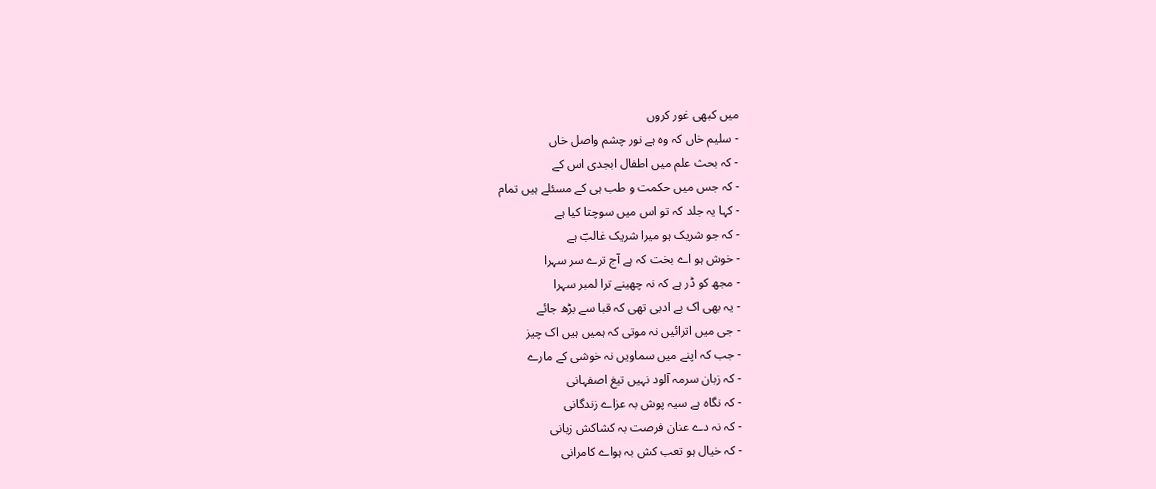میں کبھی غور کروں
- سلیم خاں کہ وہ ہے نور چشم واصل خاں
- کہ بحث علم میں اطفال ابجدی اس کے
- کہ جس میں حکمت و طب ہی کے مسئلے ہیں تمام
- کہا یہ جلد کہ تو اس میں سوچتا کیا ہے
- کہ جو شریک ہو میرا شریک غالبؔ ہے
- خوش ہو اے بخت کہ ہے آج ترے سر سہرا
- مجھ کو ڈر ہے کہ نہ چھینے ترا لمبر سہرا
- یہ بھی اک بے ادبی تھی کہ قبا سے بڑھ جائے
- جی میں اترائیں نہ موتی کہ ہمیں ہیں اک چیز
- جب کہ اپنے میں سماویں نہ خوشی کے مارے
- کہ زبان سرمہ آلود نہیں تیغ اصفہانی
- کہ نگاہ ہے سیہ پوش بہ عزاے زندگانی
- کہ نہ دے عنان فرصت بہ کشاکش زبانی
- کہ خیال ہو تعب کش بہ ہواے کامرانی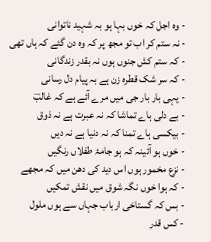- وہ اجل کہ خوں بہا ہو بہ شہید ناتوانی
- نہ ستم کر اب تو مجھ پر کہ وہ دن گئے کہ ہاں تھی
- کہ ستم کش جنوں ہوں نہ بقدر زندگانی
- کہ سر شک قطرہ زن ہے بہ پیام دل رسانی
- یہی بار بار جی میں مرے آئے ہے کہ غالبؔ
- بے دلی ہاے تماشا کہ نہ عبرت ہے نہ ذوق
- بیکسی ہاے تمنا کہ نہ دنیا ہے نہ دیں
- خوں ہو آئینہ کہ ہو جامۂ طفلاں رنگیں
- نزع مخمور ہوں اس دید کی دھن میں کہ مجھے
- کہ ہوا خوں نگہ شوق میں نقش تمکیں
- بس کہ گستاخی ارباب جہاں سے ہوں ملول
- کس قدر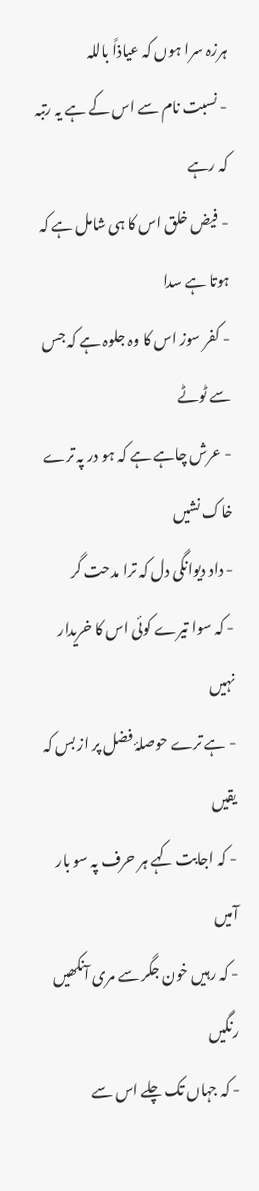ہرزہ سرا ہوں کہ عیاذاً باللہ
- نسبت نام سے اس کے ہے یہ رتبہ کہ رہے
- فیض خلق اس کا ہی شامل ہے کہ ہوتا ہے سدا
- کفر سوز اس کا وہ جلوہ ہے کہ جس سے ٹوٹے
- عرش چاہے ہے کہ ہو در پہ ترے خاک نشیں
- داد دیوانگی دل کہ ترا مدحت گر
- کہ سوا تیرے کوئی اس کا خریدار نہیں
- ہے ترے حوصلۂ فضل پر از بس کہ یقیں
- کہ اجابت کہے ہر حرف پہ سو بار آمیں
- کہ رہیں خون جگر سے مری آنکھیں رنگیں
- کہ جہاں تک چلے اس سے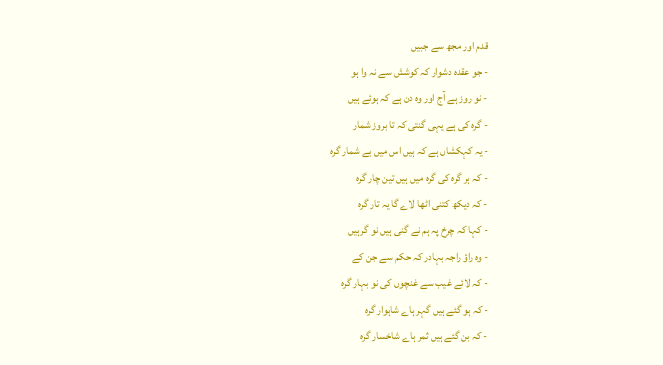قدم اور مجھ سے جبیں
- جو عقدہ دشوار کہ کوشش سے نہ وا ہو
- نو روز ہے آج اور وہ دن ہے کہ ہوئے ہیں
- گرہ کی ہے یہی گنتی کہ تا بروز شمار
- یہ کہکشاں ہے کہ ہیں اس میں بے شمار گرہ
- کہ ہر گرہ کی گرہ میں ہیں تین چار گرہ
- کہ دیکھ کتنی اٹھا لاے گا یہ تار گرہ
- کہا کہ چرخ پہ ہم نے گنی ہیں نو گرہیں
- وہ راؤ راجہ بہادر کہ حکم سے جن کے
- کہ لائے غیب سے غنچوں کی نو بہار گرہ
- کہ ہو گئے ہیں گہر ہاے شاہوار گرہ
- کہ بن گئے ہیں ثمر ہاے شاخسار گرہ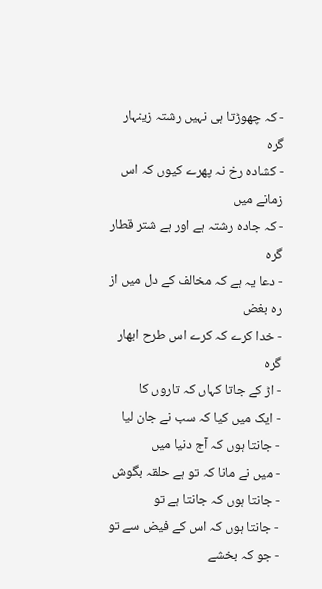- کہ چھوڑتا ہی نہیں رشتہ زینہار گرہ
- کشادہ رخ نہ پھرے کیوں کہ اس زمانے میں
- کہ جادہ رشتہ ہے اور ہے شتر قطار گرہ
- دعا یہ ہے کہ مخالف کے دل میں از رہ بغض
- خدا کرے کہ کرے اس طرح ابھار گرہ
- اڑ کے جاتا کہاں کہ تاروں کا
- ایک میں کیا کہ سب نے جان لیا
- جانتا ہوں کہ آج دنیا میں
- میں نے مانا کہ تو ہے حلقہ بگوش
- جانتا ہوں کہ جانتا ہے تو
- جانتا ہوں کہ اس کے فیض سے تو
- جو کہ بخشے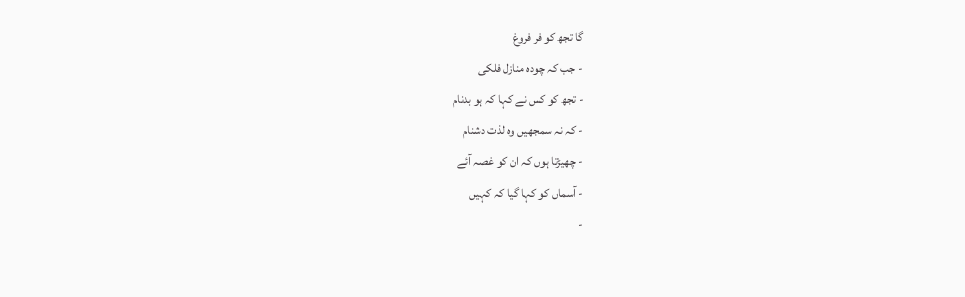گا تجھ کو فر فروغ
- جب کہ چودہ منازل فلکی
- تجھ کو کس نے کہا کہ ہو بدنام
- کہ نہ سمجھیں وہ لذت دشنام
- چھیڑتا ہوں کہ ان کو غصہ آئے
- آسماں کو کہا گیا کہ کہیں
-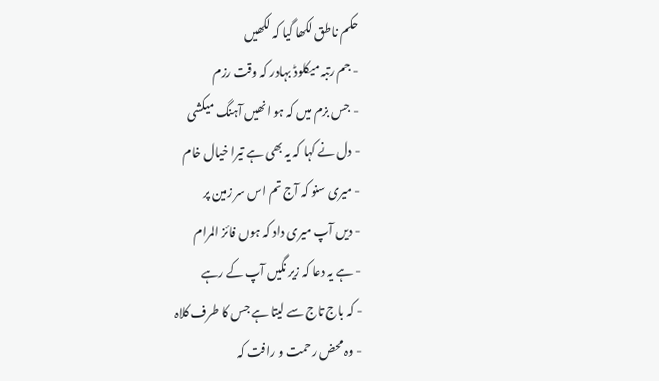حکم ناطق لکھا گیا کہ لکھیں
- جم رتبہ میکلوڈ بہادر کہ وقت رزم
- جس بزم میں کہ ہو انھیں آہنگ میکشی
- دل نے کہا کہ یہ بھی ہے تیرا خیال خام
- میری سنو کہ آج تم اس سر زمین پر
- دیں آپ میری داد کہ ہوں فائز المرام
- ہے یہ دعا کہ زیر نگیں آپ کے رہے
- کہ باج تاج سے لیتا ہے جس کا طرف کلاہ
- وہ محض رحمت و رافت کہ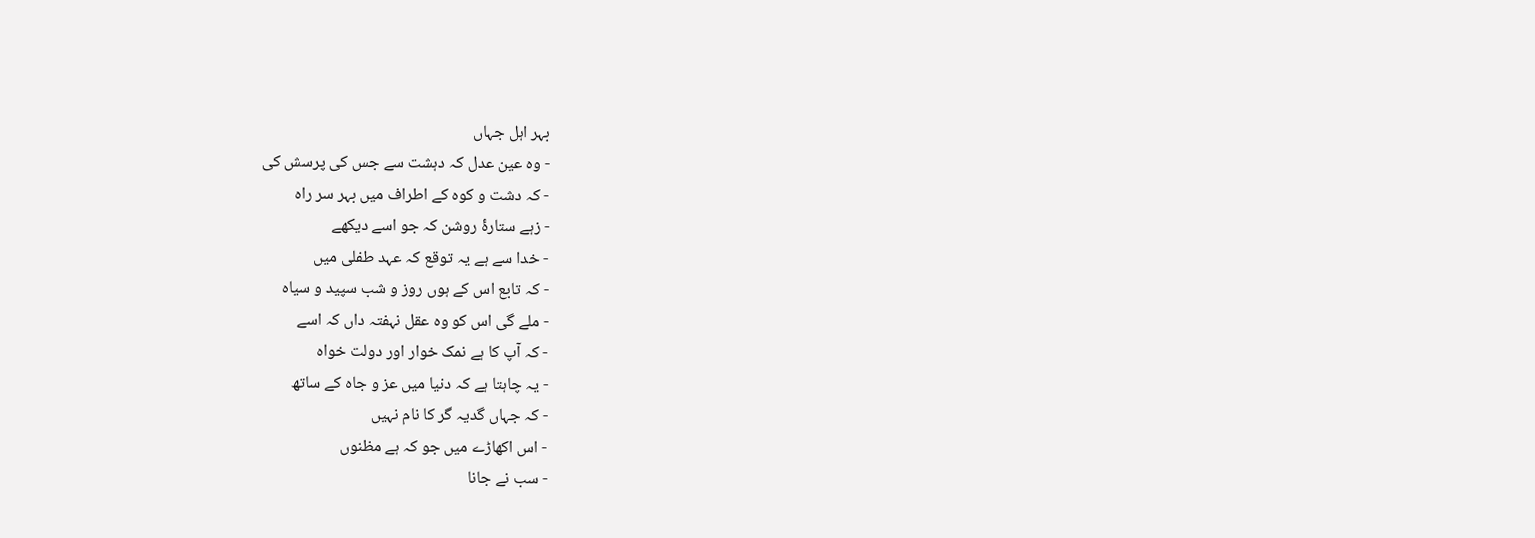بہر اہل جہاں
- وہ عین عدل کہ دہشت سے جس کی پرسش کی
- کہ دشت و کوہ کے اطراف میں بہر سر راہ
- زہے ستارۂ روشن کہ جو اسے دیکھے
- خدا سے ہے یہ توقع کہ عہد طفلی میں
- کہ تابع اس کے ہوں روز و شب سپید و سیاہ
- ملے گی اس کو وہ عقل نہفتہ داں کہ اسے
- کہ آپ کا ہے نمک خوار اور دولت خواہ
- یہ چاہتا ہے کہ دنیا میں عز و جاہ کے ساتھ
- کہ جہاں گدیہ گر کا نام نہیں
- اس اکھاڑے میں جو کہ ہے مظنوں
- سب نے جانا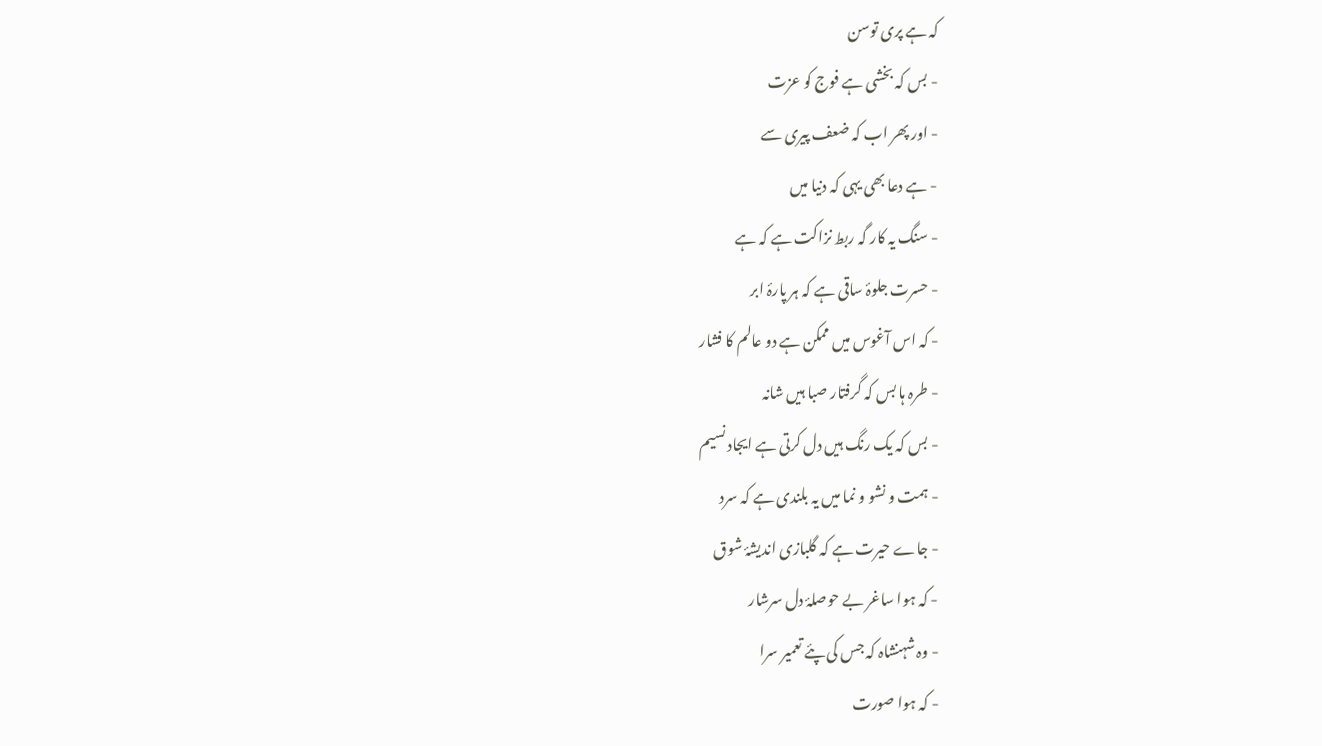کہ ہے پری توسن
- بس کہ بخشی ہے فوج کو عزت
- اور پھر اب کہ ضعف پیری سے
- ہے دعا بھی یہی کہ دنیا میں
- سنگ یہ کار گہ ربط نزاکت ہے کہ ہے
- حسرت جلوۂ ساقی ہے کہ ہر پارۂ ابر
- کہ اس آغوس میں ممکن ہے دو عالم کا فشار
- طرہ ہا بس کہ گرفتار صبا ہیں شانہ
- بس کہ یک رنگ ہیں دل کرتی ہے ایجاد نسیم
- ہمت و نشو و نما میں یہ بلندی ہے کہ سرد
- جاے حیرت ہے کہ گلبازی اندیشۂ شوق
- کہ ہوا ساغر بے حوصلۂ دل سرشار
- وہ شہنشاہ کہ جس کی پئے تعمیر سرا
- کہ ہوا صورت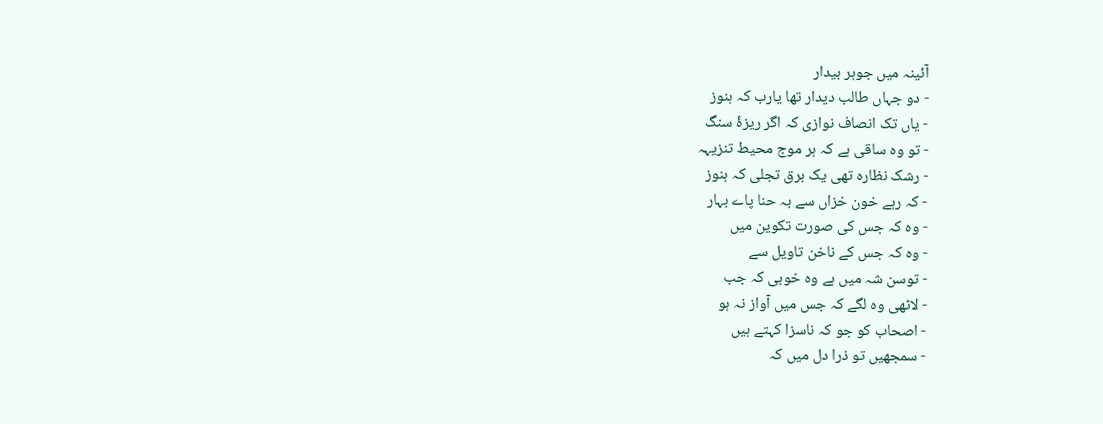آئینہ میں جوہر بیدار
- دو جہاں طالب دیدار تھا یارب کہ ہنوز
- یاں تک انصاف نوازی کہ اگر ریزۂ سنگ
- تو وہ ساقی ہے کہ ہر موج محیط تنزیہہ
- رشک نظارہ تھی یک برق تجلی کہ ہنوز
- کہ رہے خون خزاں سے بہ حنا پاے بہار
- وہ کہ جس کی صورت تکوین میں
- وہ کہ جس کے ناخن تاویل سے
- توسن شہ میں ہے وہ خوبی کہ جب
- لاٹھی وہ لگے کہ جس میں آواز نہ ہو
- اصحاب کو جو کہ ناسزا کہتے ہیں
- سمجھیں تو ذرا دل میں کہ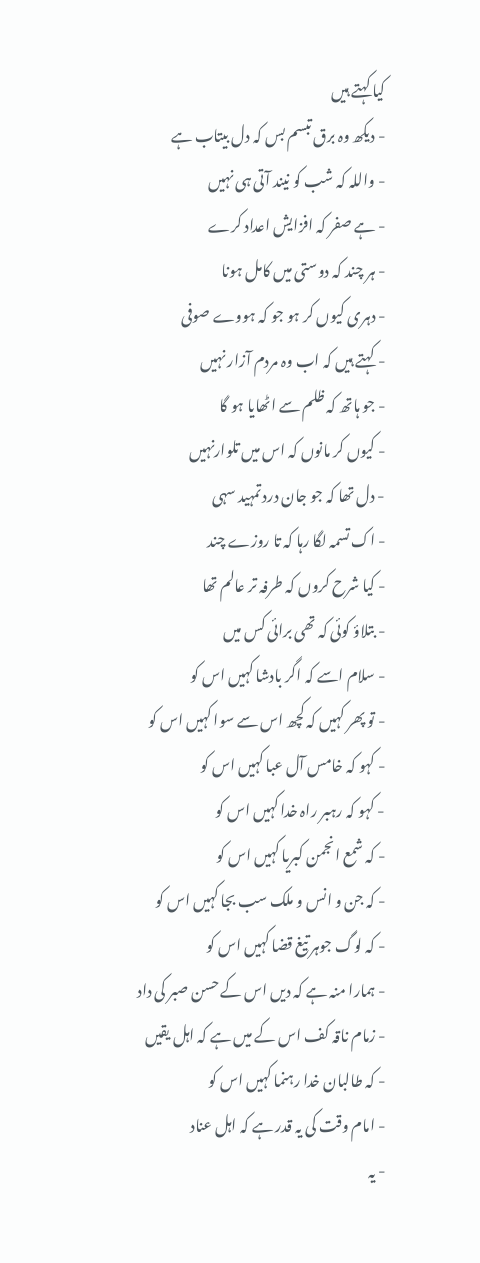کیا کہتے ہیں
- دیکھ وہ برق تبسم بس کہ دل بیتاب ہے
- واللہ کہ شب کو نیند آتی ہی نہیں
- ہے صفر کہ افزایش اعداد کرے
- ہر چند کہ دوستی میں کامل ہونا
- دہری کیوں کر ہو جو کہ ہووے صوفی
- کہتے ہیں کہ اب وہ مردم آزار نہیں
- جو ہاتھ کہ ظلم سے اٹھایا ہو گا
- کیوں کر مانوں کہ اس میں تلوارنہیں
- دل تھا کہ جو جان درد تمہید سہی
- اک تسمہ لگا رہا کہ تا روزے چند
- کیا شرح کروں کہ طرفہ تر عالم تھا
- بتلاؤ کوئی کہ تھی برائی کس میں
- سلام اسے کہ اگر بادشا کہیں اس کو
- تو پھر کہیں کہ کچھ اس سے سوا کہیں اس کو
- کہو کہ خامس آل عبا کہیں اس کو
- کہو کہ رہبر راہ خدا کہیں اس کو
- کہ شمع انجمن کبریا کہیں اس کو
- کہ جن و انس و ملک سب بجا کہیں اس کو
- کہ لوگ جوہر تیغ قضا کہیں اس کو
- ہمارا منہ ہے کہ دیں اس کے حسن صبر کی داد
- زمام ناقہ کف اس کے میں ہے کہ اہل یقیں
- کہ طالبان خدا رہنما کہیں اس کو
- امام وقت کی یہ قدر ہے کہ اہل عناد
- یہ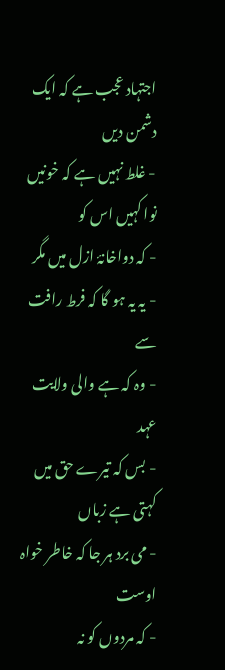اجتہاد عجب ہے کہ ایک دشمن دیں
- غلط نہیں ہے کہ خونیں نوا کہیں اس کو
- کہ دواخانۂ ازل میں مگر
- یہ یہ ہو گا کہ فرط رافت سے
- وہ کہ ہے والی ولایت عہد
- بس کہ تیرے حق میں کہتی ہے زباں
- می برد ہر جا کہ خاطر خواہ اوست
- کہ مردوں کو نہ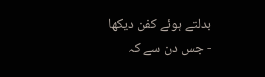بدلتے ہوئے کفن دیکھا
- جس دن سے کہ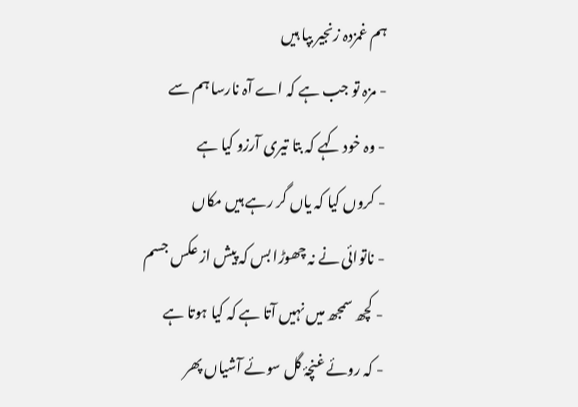ہم غمزدہ زنجیر بپا ہیں
- مزہ تو جب ہے کہ اے آہ نارسا ہم سے
- وہ خود کہے کہ بتا تیری آرزو کیا ہے
- کروں کیا کہ یاں گر رہے ہیں مکاں
- ناتوائی نے نہ چھوڑا بس کہ پیش از عکس جسم
- کچھ سمجھ میں نہیں آتا ہے کہ کیا ہوتا ہے
- کہ روئے غنچۂ گل سوئے آشیاں پھر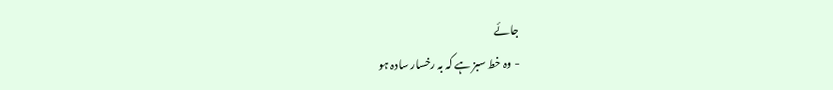جائے
- وہ خط سبز ہے کہ بہ رخسار سادہ ہو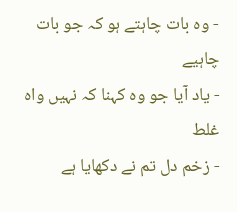- وہ بات چاہتے ہو کہ جو بات چاہیے
- یاد آیا جو وہ کہنا کہ نہیں واہ غلط
- زخم دل تم نے دکھایا ہے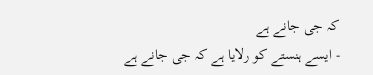کہ جی جانے ہے
- ایسے ہنستے کو رلایا ہے کہ جی جانے ہے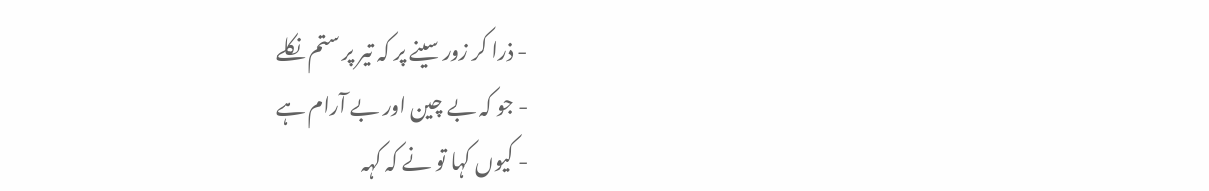- ذرا کر زور سینے پر کہ تیر پر ستم نکلے
- جو کہ بے چین اور بے آرام ہے
- کیوں کہا تو نے کہ کہہ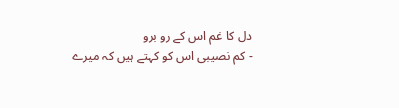دل کا غم اس کے رو برو
- کم نصیبی اس کو کہتے ہیں کہ میرے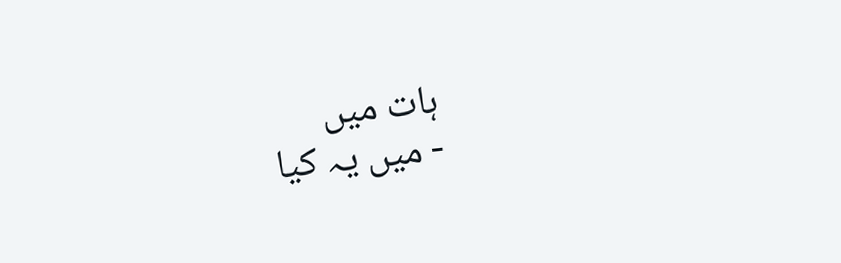ہات میں
- میں یہ کیا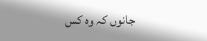جانوں کہ وہ کس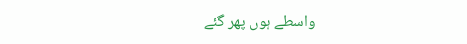واسطے ہوں پھر گئے